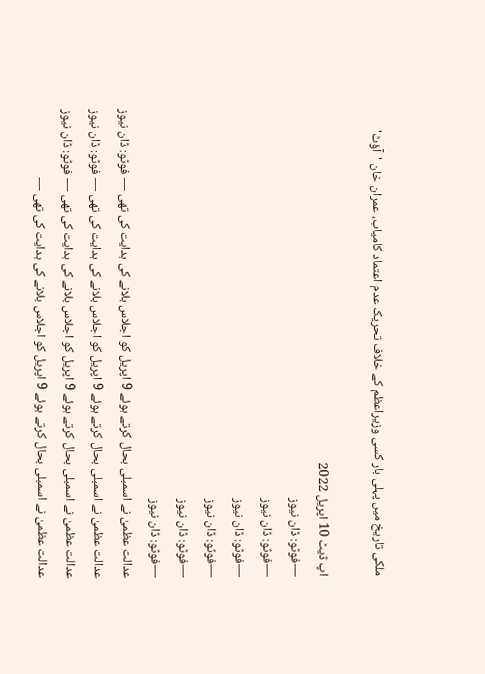ملکی تاریخ میں پہلی بار کسی وزیراعظم کے خلاف تحریک عدم اعتماد کامیاب، عمران خان 'آؤٹ'

اپ ڈیٹ 10 اپريل 2022
—فوٹو: ڈان نیوز
—فوٹو: ڈان نیوز
—فوٹو: ڈان نیوز
—فوٹو: ڈان نیوز
—فوٹو: ڈان نیوز
—فوٹو: ڈان نیوز
عدالت عظمیٰ نے اسمبلی بحال کرتے ہوئے 9 اپریل کو اجلاس بلانے کی ہدایت کی تھی — فوٹو: ڈان نیوز
عدالت عظمیٰ نے اسمبلی بحال کرتے ہوئے 9 اپریل کو اجلاس بلانے کی ہدایت کی تھی — فوٹو: ڈان نیوز
عدالت عظمیٰ نے اسمبلی بحال کرتے ہوئے 9 اپریل کو اجلاس بلانے کی ہدایت کی تھی — فوٹو: ڈان نیوز
عدالت عظمیٰ نے اسمبلی بحال کرتے ہوئے 9 اپریل کو اجلاس بلانے کی ہدایت کی تھی —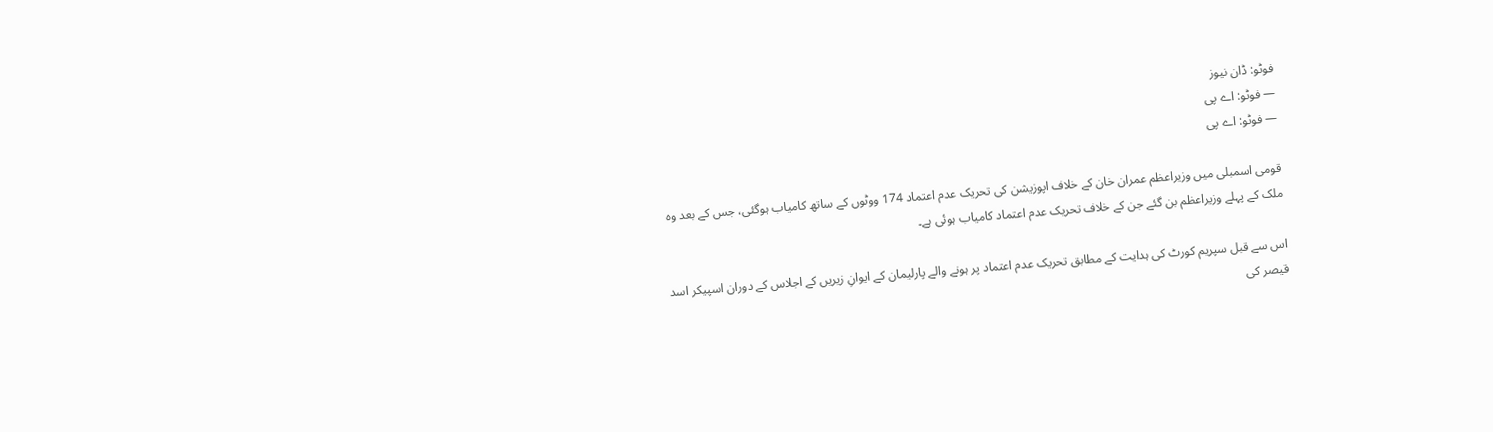فوٹو: ڈان نیوز
— فوٹو: اے پی
— فوٹو: اے پی

قومی اسمبلی میں وزیراعظم عمران خان کے خلاف اپوزیشن کی تحریک عدم اعتماد 174 ووٹوں کے ساتھ کامیاب ہوگئی، جس کے بعد وہ ملک کے پہلے وزیراعظم بن گئے جن کے خلاف تحریک عدم اعتماد کامیاب ہوئی ہے۔

اس سے قبل سپریم کورٹ کی ہدایت کے مطابق تحریک عدم اعتماد پر ہونے والے پارلیمان کے ایوانِ زیریں کے اجلاس کے دوران اسپیکر اسد قیصر کی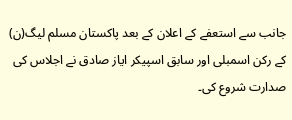جانب سے استعفے کے اعلان کے بعد پاکستان مسلم لیگ(ن) کے رکن اسمبلی اور سابق اسپیکر ایاز صادق نے اجلاس کی صدارت شروع کی۔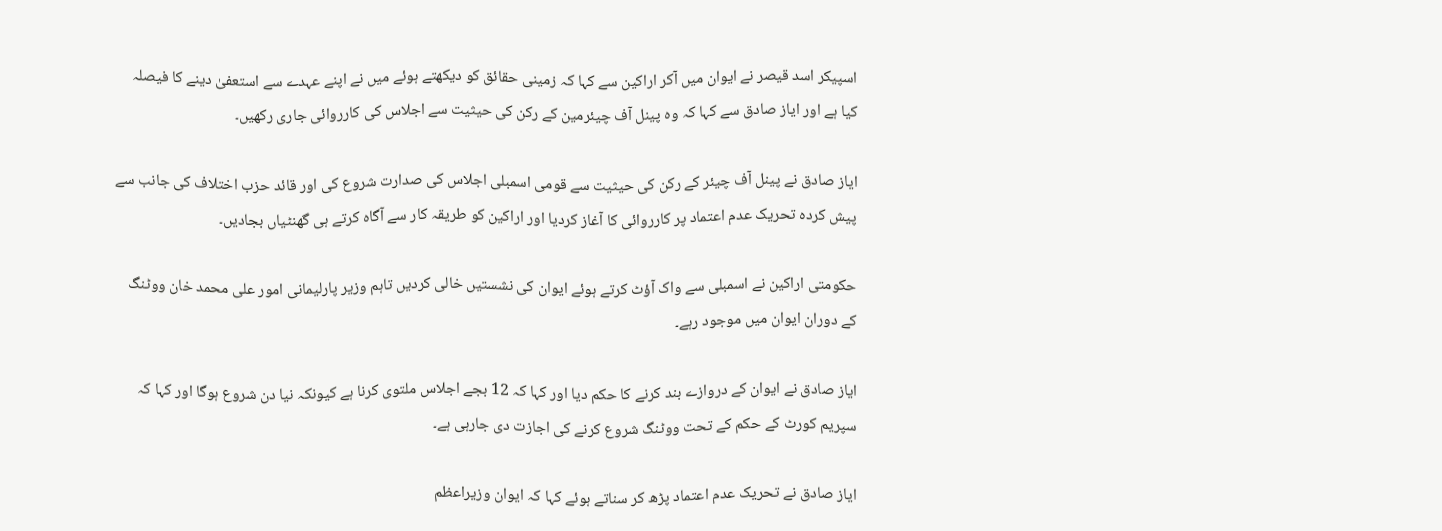اسپیکر اسد قیصر نے ایوان میں آکر اراکین سے کہا کہ زمینی حقائق کو دیکھتے ہوئے میں نے اپنے عہدے سے استعفیٰ دینے کا فیصلہ کیا ہے اور ایاز صادق سے کہا کہ وہ پینل آف چیئرمین کے رکن کی حیثیت سے اجلاس کی کارروائی جاری رکھیں۔

ایاز صادق نے پینل آف چیئر کے رکن کی حیثیت سے قومی اسمبلی اجلاس کی صدارت شروع کی اور قائد حزب اختلاف کی جانب سے پیش کردہ تحریک عدم اعتماد پر کارروائی کا آغاز کردیا اور اراکین کو طریقہ کار سے آگاہ کرتے ہی گھنٹیاں بجادیں۔

حکومتی اراکین نے اسمبلی سے واک آؤٹ کرتے ہوئے ایوان کی نشستیں خالی کردیں تاہم وزیر پارلیمانی امور علی محمد خان ووٹنگ کے دوران ایوان میں موجود رہے۔

ایاز صادق نے ایوان کے دروازے بند کرنے کا حکم دیا اور کہا کہ 12 بجے اجلاس ملتوی کرنا ہے کیونکہ نیا دن شروع ہوگا اور کہا کہ سپریم کورٹ کے حکم کے تحت ووٹنگ شروع کرنے کی اجازت دی جارہی ہے۔

ایاز صادق نے تحریک عدم اعتماد پڑھ کر سناتے ہوئے کہا کہ ایوان وزیراعظم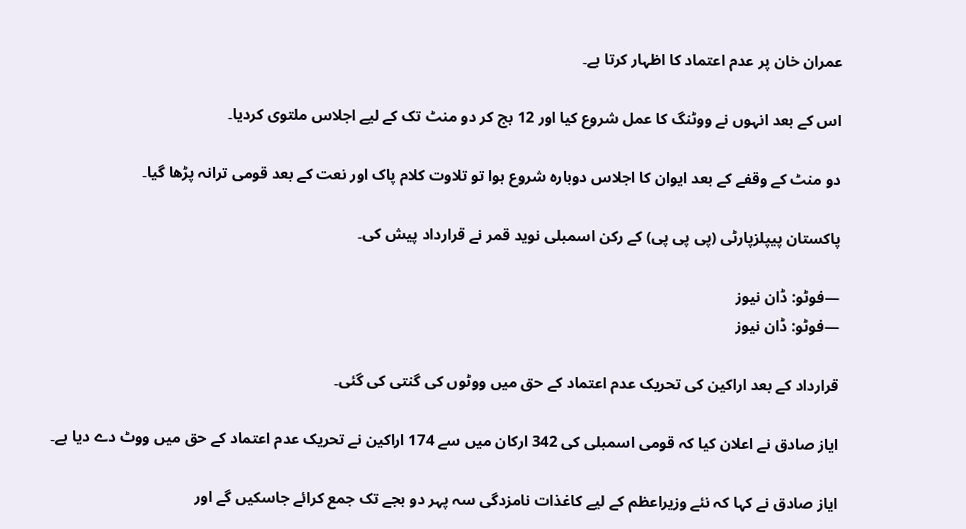عمران خان پر عدم اعتماد کا اظہار کرتا ہے۔

اس کے بعد انہوں نے ووٹنگ کا عمل شروع کیا اور 12 بج کر دو منٹ تک کے لیے اجلاس ملتوی کردیا۔

دو منٹ کے وقفے کے بعد ایوان کا اجلاس دوبارہ شروع ہوا تو تلاوت کلام پاک اور نعت کے بعد قومی ترانہ پڑھا گیا۔

پاکستان پیپلزپارٹی (پی پی پی) کے رکن اسمبلی نوید قمر نے قرارداد پیش کی۔

—فوٹو: ڈان نیوز
—فوٹو: ڈان نیوز

قرارداد کے بعد اراکین کی تحریک عدم اعتماد کے حق میں ووٹوں کی گنتی کی گئی۔

ایاز صادق نے اعلان کیا کہ قومی اسمبلی کی 342 ارکان میں سے 174 اراکین نے تحریک عدم اعتماد کے حق میں ووٹ دے دیا ہے۔

ایاز صادق نے کہا کہ نئے وزیراعظم کے لیے کاغذات نامزدگی سہ پہر دو بجے تک جمع کرائے جاسکیں گے اور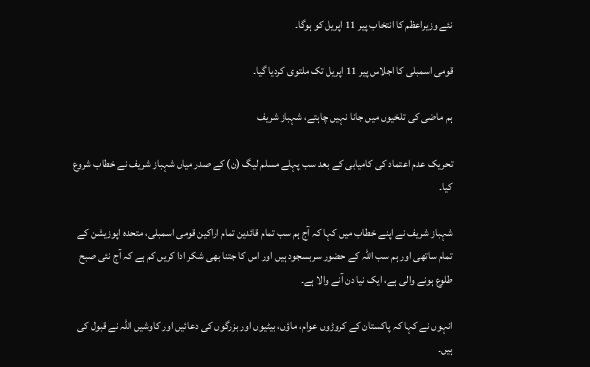نئے وزیراعظم کا انتخاب پیر 11 اپریل کو ہوگا۔

قومی اسمبلی کا اجلاس پیر 11 اپریل تک ملتوی کردیا گیا۔

ہم ماضی کی تلخیوں میں جانا نہیں چاہتے، شہباز شریف

تحریک عدم اعتماد کی کامیابی کے بعد سب پہلے مسلم لیگ (ن) کے صدر میاں شہباز شریف نے خطاب شروع کیا۔

شہباز شریف نے اپنے خطاب میں کہا کہ آج ہم سب تمام قائدین تمام اراکین قومی اسمبلی، متحدہ اپوزیشن کے تمام ساتھی اور ہم سب اللہ کے حضور سربسجود ہیں اور اس کا جتنا بھی شکر ادا کریں کم ہے کہ آج نئی صبح طلوع ہونے والی ہے، ایک نیا دن آنے والا ہے۔

انہوں نے کہا کہ پاکستان کے کروڑوں عوام، ماؤں، بیٹیوں اور بزرگوں کی دعائیں اور کاوشیں اللہ نے قبول کی ہیں۔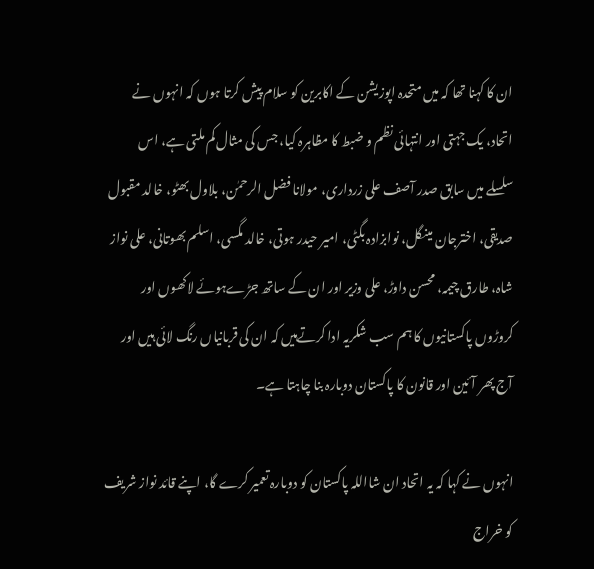ان کا کہنا تھا کہ میں متحدہ اپوزیشن کے اکابرین کو سلام پیش کرتا ہوں کہ انہوں نے اتحاد، یک جہتی اور انتہائی نظم و ضبط کا مظاہرہ کیا، جس کی مثال کم ملتی ہے، اس سلسلے میں سابق صدر آصف علی زرداری، مولانا فضل الرحمٰن، بلاول بھٹو، خالد مقبول صدیقی، اخترجان مینگل، نوابزادہ بگٹی، امیر حیدر ہوتی، خالد مگسی، اسلم بھوتانی، علی نواز شاہ، طارق چیمہ، محسن داوڑ، علی وزیر اور ان کے ساتھ جڑےہوئے لاکھوں اور کروڑوں پاکستانیوں کا ہم سب شکریہ ادا کرتےہیں کہ ان کی قربانیاں رنگ لائی ہیں اور آج پھر آئین اور قانون کا پاکستان دوبارہ بنا چاہتا ہے۔

انہوں نے کہا کہ یہ اتحاد ان شااللہ پاکستان کو دوبارہ تعمیر کرے گا، اپنے قائد نواز شریف کو خراج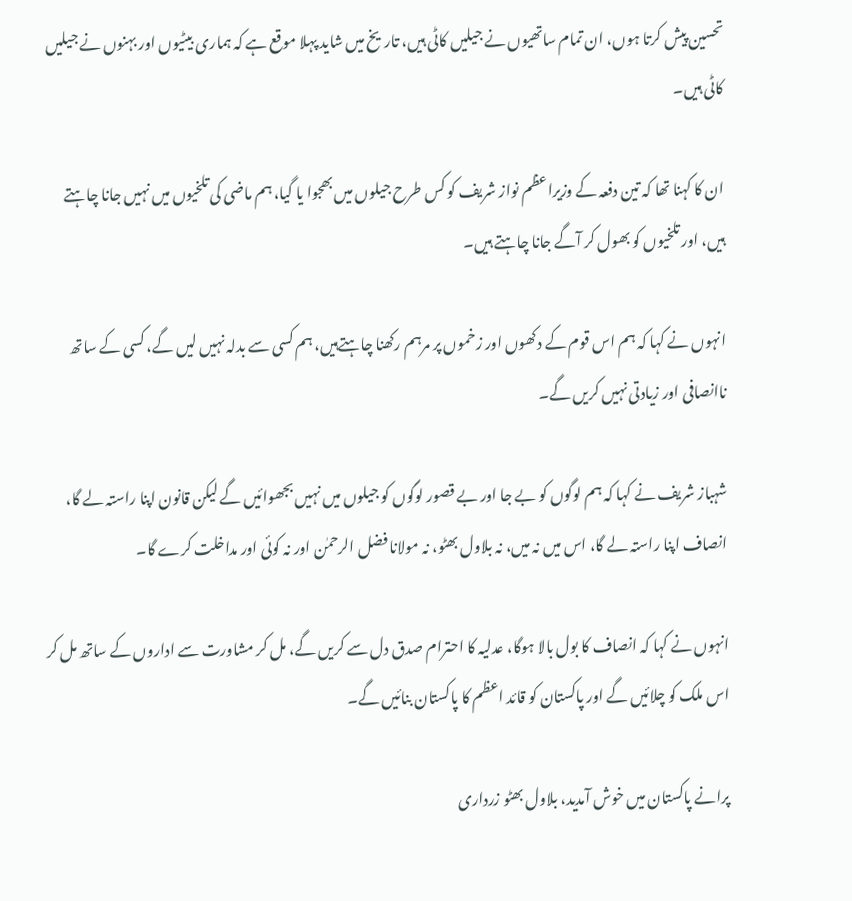تحسین پیش کرتا ہوں، ان تمام ساتھیوں نے جیلیں کاٹی ہیں، تاریخ میں شاید پہلا موقع ہے کہ ہماری بیٹیوں اور بہنوں نے جیلیں کاٹی ہیں۔

ان کا کہنا تھا کہ تین دفعہ کے وزیراعظم نواز شریف کو کس طرح جیلوں میں بھجوا یا گیا، ہم ماضی کی تلخیوں میں نہیں جانا چاہتے ہیں، اور تلخیوں کو بھول کر آگے جانا چاہتے ہیں۔

انہوں نے کہا کہ ہم اس قوم کے دکھوں اور زخموں پر مرہم رکھنا چاہتےہیں، ہم کسی سے بدلہ نہیں لیں گے، کسی کے ساتھ ناانصافی اور زیادتی نہیں کریں گے۔

شہباز شریف نے کہا کہ ہم لوگوں کو بے جا اور بے قصور لوگوں کو جیلوں میں نہیں بجھوائیں گے لیکن قانون اپنا راستہ لے گا، انصاف اپنا راستہ لے گا، اس میں نہ میں، نہ بلاول بھٹو، نہ مولانا فضل الرحمٰن اور نہ کوئی اور مداخلت کرے گا۔

انہوں نے کہا کہ انصاف کا بول بالا ہوگا، عدلیہ کا احترام صدق دل سے کریں گے، مل کر مشاورت سے اداروں کے ساتھ مل کر اس ملک کو چلائیں گے اور پاکستان کو قائد اعظم کا پاکستان بنائیں گے۔

پرانے پاکستان میں خوش آمدید، بلاول بھٹو زرداری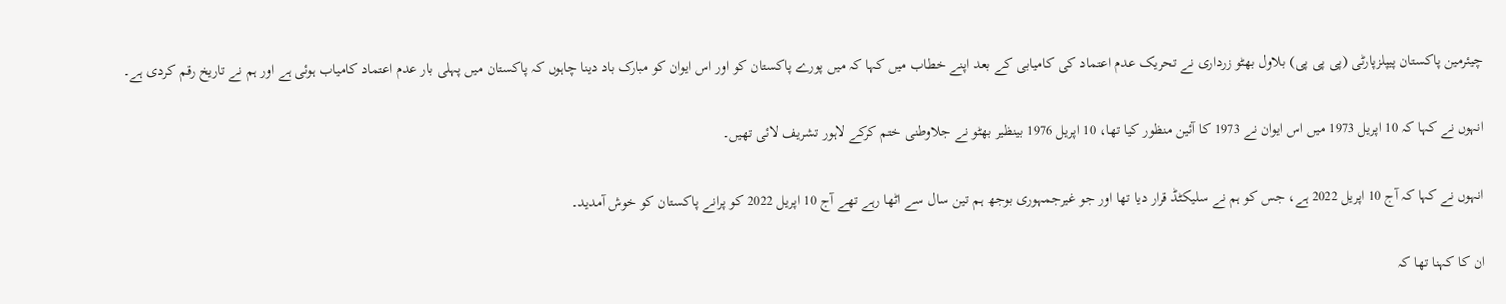چیئرمین پاکستان پیپلزپارٹی (پی پی پی) بلاول بھٹو زرداری نے تحریک عدم اعتماد کی کامیابی کے بعد اپنے خطاب میں کہا کہ میں پورے پاکستان کو اور اس ایوان کو مبارک باد دینا چاہوں کہ پاکستان میں پہلی بار عدم اعتماد کامیاب ہوئی ہے اور ہم نے تاریخ رقم کردی ہے۔

انہوں نے کہا کہ 10 اپریل 1973 میں اس ایوان نے 1973 کا آئین منظور کیا تھا، 10 اپریل 1976 بینظیر بھٹو نے جلاوطنی ختم کرکے لاہور تشریف لائی تھیں۔

انہوں نے کہا کہ آج 10 اپریل 2022 ہے، جس کو ہم نے سلیکٹڈ قرار دیا تھا اور جو غیرجمہوری بوجھ ہم تین سال سے اٹھا رہے تھے آج 10 اپریل 2022 کو پرانے پاکستان کو خوش آمدید۔

ان کا کہنا تھا کہ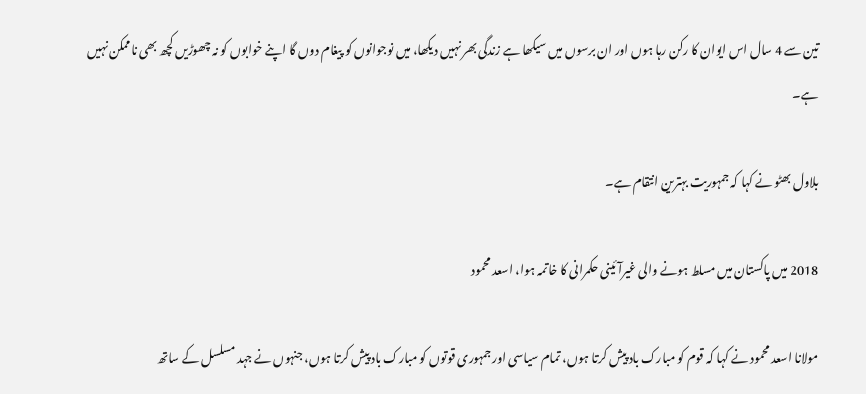تین سے 4 سال اس ایوان کا رکن رہا ہوں اور ان برسوں میں سیکھا ہے زندگی بھر نہیں دیکھا، میں نوجوانوں کو پیغام دوں گا اپنے خوابوں کو نہ چھوڑیں کچھ بھی ناممکن نہیں ہے۔

بلاول بھٹو نے کہا کہ جمہوریت بہترین انتقام ہے۔

2018 میں پاکستان میں مسلط ہونے والی غیرآئینی حکمرانی کا خاتمہ ہوا، اسعد محمود

مولانا اسعد محمود نے کہا کہ قوم کو مبارک باد پیش کرتا ہوں، تمام سیاسی اور جمہوری قوتوں کو مبارک باد پیش کرتا ہوں، جنہوں نے جہد مسلسل کے ساتھ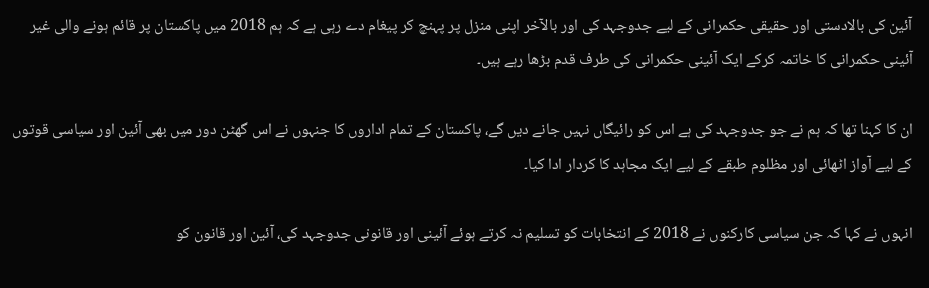آئین کی بالادستی اور حقیقی حکمرانی کے لیے جدوجہد کی اور بالآخر اپنی منزل پر پہنچ کر پیغام دے رہی ہے کہ ہم 2018 میں پاکستان پر قائم ہونے والی غیر آئینی حکمرانی کا خاتمہ کرکے ایک آئینی حکمرانی کی طرف قدم بڑھا رہے ہیں۔

ان کا کہنا تھا کہ ہم نے جو جدوجہد کی ہے اس کو رائیگاں نہیں جانے دیں گے، پاکستان کے تمام اداروں کا جنہوں نے اس گھٹن دور میں بھی آئین اور سیاسی قوتوں کے لیے آواز اٹھائی اور مظلوم طبقے کے لیے ایک مجاہد کا کردار ادا کیا۔

انہوں نے کہا کہ جن سیاسی کارکنوں نے 2018 کے انتخابات کو تسلیم نہ کرتے ہوئے آئینی اور قانونی جدوجہد کی، آئین اور قانون کو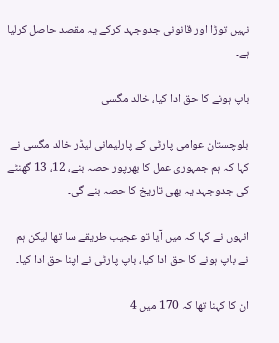نہیں توڑا اور قانونی جدوجہد کرکے یہ مقصد حاصل کرلیا ہے۔

باپ ہونے کا حق ادا کیا، خالد مگسی

بلوچستان عوامی پارٹی کے پارلیمانی لیڈر خالد مگسی نے کہا کہ ہم جمہوری عمل کا بھرپور حصہ بنے، 12، 13 گھنٹے کی جدوجہد یہ بھی تاریخ کا حصہ بنے گی۔

انہوں نے کہا کہ میں آیا تو عجیب طریقے سا تھا لیکن ہم نے باپ ہونے کا حق ادا کیا، باپ پارٹی نے اپنا حق ادا کیا۔

ان کا کہنا تھا کہ 170 میں 4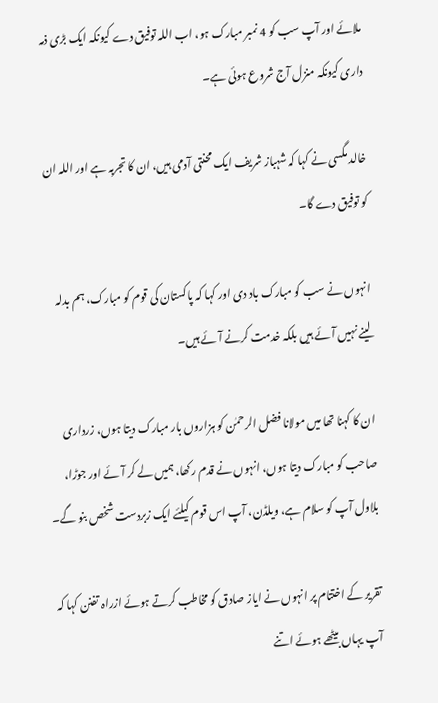ملائے اور آپ سب کو 4 نمبر مبارک ہو، اب اللہ توفیق دے کیونکہ ایک بڑی ذمہ داری کیونکہ منزل آج شروع ہوئی ہے۔

خالد مگسی نے کہا کہ شہباز شریف ایک محنتی آدمی ہیں، ان کا تجربہ ہے اور اللہ ان کو توفیق دے گا۔

انہوں نے سب کو مبارک باد دی اور کہا کہ پاکستان کی قوم کو مبارک، ہم بدلہ لینے نہیں آئے ہیں بلکہ خدمت کرنے آئے ہیں۔

ان کا کہنا تھا میں مولانا فضل الرحمٰن کو ہزاروں بار مبارک دیتا ہوں، زرداری صاحب کو مبارک دیتا ہوں، انہوں نے قدم رکھا، ہمیں لے کر آئے اور جوڑا، بلاول آپ کو سلام ہے، ویلڈن، آپ اس قوم کیلئے ایک زبردست شخص بنو گے۔

تقریر کے اختتام پر انہوں نے ایاز صادق کو مخاطب کرتے ہوئے ازراہ تفنن کہا کہ آپ یہاں بیٹھے ہوئے اتنے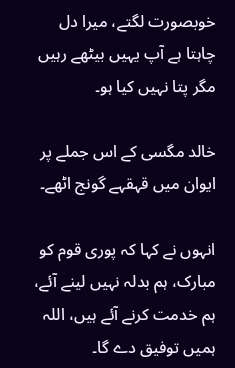خوبصورت لگتے، میرا دل چاہتا ہے آپ یہیں بیٹھے رہیں مگر پتا نہیں کیا ہو۔

خالد مگسی کے اس جملے پر ایوان میں قہقہے گونج اٹھے۔

انہوں نے کہا کہ پوری قوم کو مبارک، ہم بدلہ نہیں لینے آئے، ہم خدمت کرنے آئے ہیں، اللہ ہمیں توفیق دے گا۔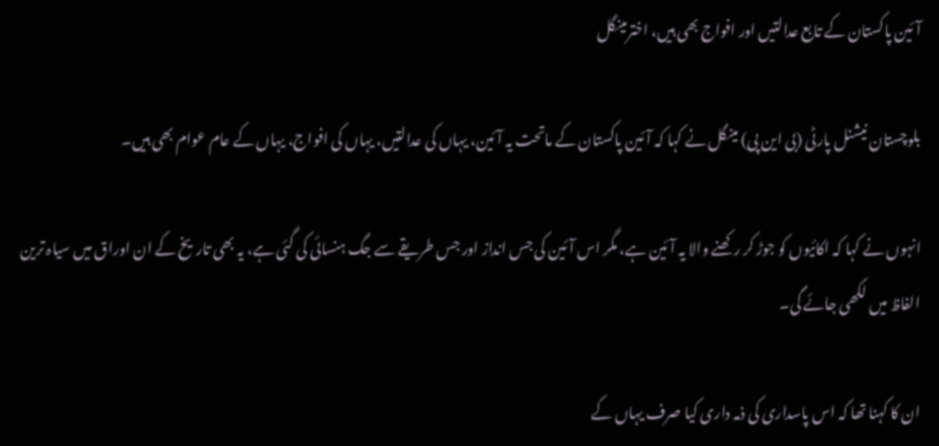آئین پاکستان کے تابع عدالتیں اور افواج بھی ہیں، اخترمینگل

بلوچستان نیشنل پارٹی (بی این پی) مینگل نے کہا کہ آئین پاکستان کے ماتحت یہ آئین، یہاں کی عدالتیں، یہاں کی افواج، یہاں کے عام عوام بھی ہیں۔

انہوں نے کہا کہ اکائیوں کو جوڑ کر رکھنے والا یہ آئین ہے، مگر اس آئین کی جس انداز اور جس طریقے سے جگ ہنسائی کی گئی ہے، یہ بھی تاریخ کے ان اوراق میں سیاہ ترین الفاظ میں لکھی جائے گی۔

ان کا کہنا تھا کہ اس پاسداری کی ذمہ داری کیا صرف یہاں کے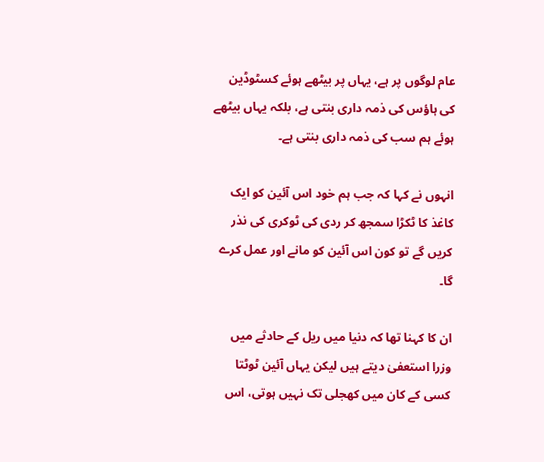عام لوگوں پر ہے، یہاں پر بیٹھے ہوئے کسٹوڈین کی ہاؤس کی ذمہ داری بنتی ہے، بلکہ یہاں بیٹھے ہوئے ہم سب کی ذمہ داری بنتی ہے۔

انہوں نے کہا کہ جب ہم خود اس آئین کو ایک کاغذ کا ٹکڑا سمجھ کر ردی کی ٹوکری کی نذر کریں گے تو کون اس آئین کو مانے اور عمل کرے گا۔

ان کا کہنا تھا کہ دنیا میں ریل کے حادثے میں وزرا استعفیٰ دیتے ہیں لیکن یہاں آئین ٹوٹتا کسی کے کان میں کھجلی تک نہیں ہوتی، اس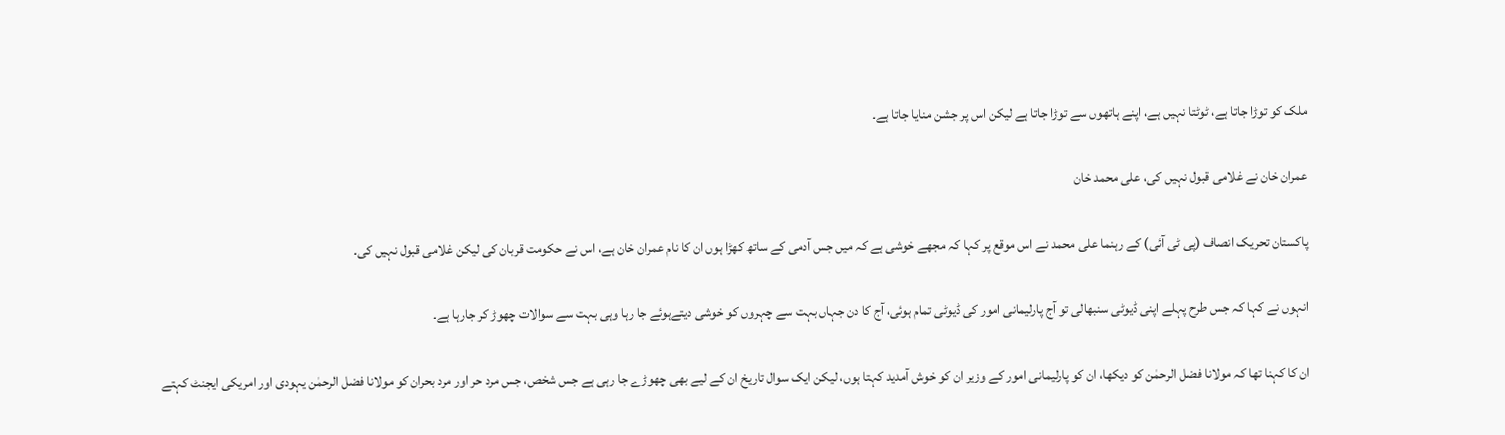ملک کو توڑا جاتا ہے، ٹوٹتا نہیں ہے، اپنے ہاتھوں سے توڑا جاتا ہے لیکن اس پر جشن منایا جاتا ہے۔

عمران خان نے غلامی قبول نہیں کی، علی محمد خان

پاکستان تحریک انصاف (پی ٹی آئی) کے رہنما علی محمد نے اس موقع پر کہا کہ مجھے خوشی ہے کہ میں جس آدمی کے ساتھ کھڑا ہوں ان کا نام عمران خان ہے، اس نے حکومت قربان کی لیکن غلامی قبول نہیں کی۔

انہوں نے کہا کہ جس طرح پہلے اپنی ڈیوٹی سنبھالی تو آج پارلیمانی امور کی ڈیوٹی تمام ہوئی، آج کا دن جہاں بہت سے چہروں کو خوشی دیتےہوئے جا رہا وہی بہت سے سوالات چھوڑ کر جارہا ہے۔

ان کا کہنا تھا کہ مولانا فضل الرحمٰن کو دیکھا، ان کو پارلیمانی امور کے وزیر ان کو خوش آمدید کہتا ہوں، لیکن ایک سوال تاریخ ان کے لیے بھی چھوڑے جا رہی ہے جس شخص، جس مرد حر اور مرد بحران کو مولانا فضل الرحمٰن یہودی اور امریکی ایجنٹ کہتے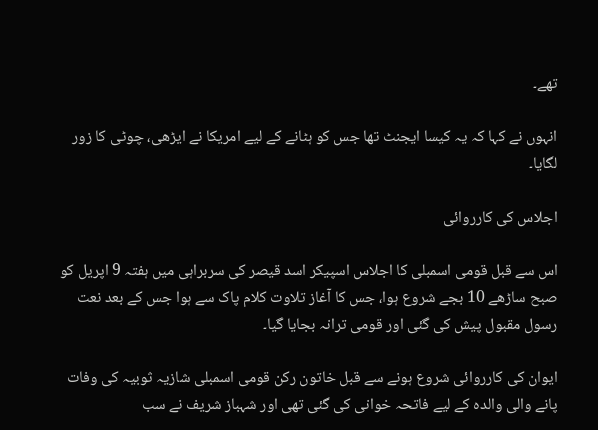تھے۔

انہوں نے کہا کہ یہ کیسا ایجنٹ تھا جس کو ہٹانے کے لیے امریکا نے ایڑھی، چوٹی کا زور لگایا۔

اجلاس کی کارروائی

اس سے قبل قومی اسمبلی کا اجلاس اسپیکر اسد قیصر کی سربراہی میں ہفتہ 9 اپریل کو صبح ساڑھے 10 بجے شروع ہوا، جس کا آغاز تلاوت کلام پاک سے ہوا جس کے بعد نعت رسول مقبول پیش کی گئی اور قومی ترانہ بجایا گیا۔

ایوان کی کارروائی شروع ہونے سے قبل خاتون رکن قومی اسمبلی شازیہ ثوبیہ کی وفات پانے والی والدہ کے لیے فاتحہ خوانی کی گئی تھی اور شہباز شریف نے سب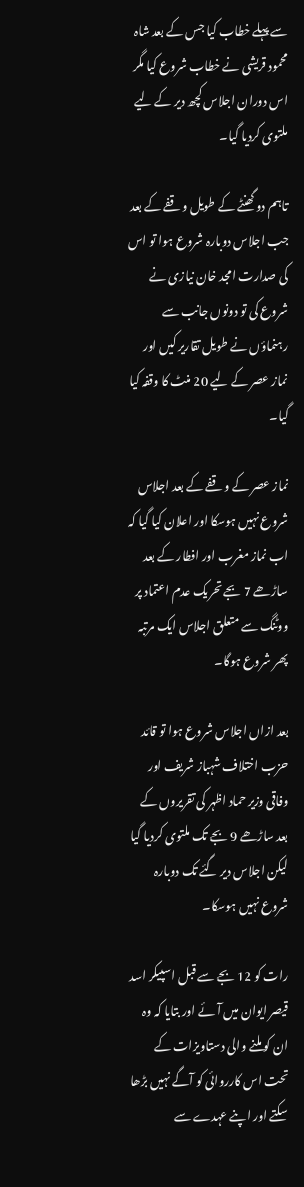سے پہلے خطاب کیا جس کے بعد شاہ محمود قریشی نے خطاب شروع کیا مگر اس دوران اجلاس کچھ دیر کے لیے ملتوی کردیا گیا۔

تاہم دو گھنٹے کے طویل وقفے کے بعد جب اجلاس دوبارہ شروع ہوا تو اس کی صدارت امجد خان نیازی نے شروع کی تو دونوں جانب سے رہنماؤں نے طویل تقاریر کیں اور نماز عصر کے لیے 20 منٹ کا وقفہ کیا گیا۔

نماز عصر کے وقفے کے بعد اجلاس شروع نہیں ہوسکا اور اعلان کیا گیا کہ اب نماز مغرب اور افطار کے بعد ساڑھے 7 بجے تحریک عدم اعتماد پر ووٹنگ سے متعلق اجلاس ایک مرتبہ پھر شروع ہوگا۔

بعد ازاں اجلاس شروع ہوا تو قائد حزب اختلاف شہباز شریف اور وفاقی وزیر حماد اظہر کی تقریروں کے بعد ساڑھے 9 بجے تک ملتوی کردیا گیا لیکن اجلاس دیر گئے تک دوبارہ شروع نہیں ہوسکا۔

رات کو 12 بجے سے قبل اسپیکر اسد قیصر ایوان میں آئے اور بتایا کہ وہ ان کو ملنے والی دستاویزات کے تحت اس کارروائی کو آگے نہیں بڑھا سکتے اور اپنے عہدے سے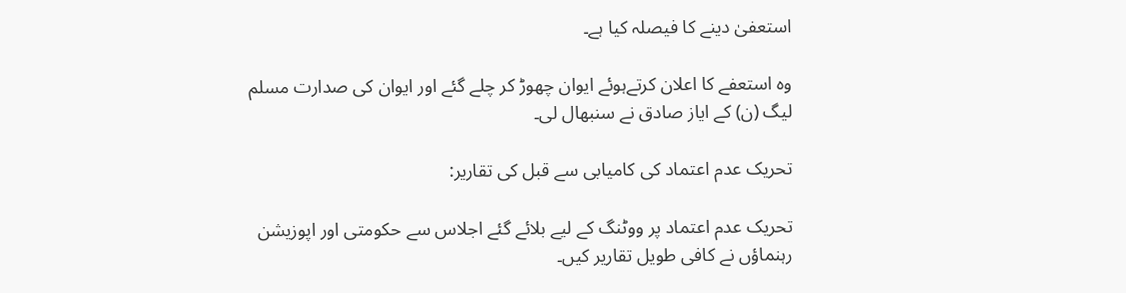استعفیٰ دینے کا فیصلہ کیا ہے۔

وہ استعفے کا اعلان کرتےہوئے ایوان چھوڑ کر چلے گئے اور ایوان کی صدارت مسلم لیگ (ن) کے ایاز صادق نے سنبھال لی۔

تحریک عدم اعتماد کی کامیابی سے قبل کی تقاریر:

تحریک عدم اعتماد پر ووٹنگ کے لیے بلائے گئے اجلاس سے حکومتی اور اپوزیشن رہنماؤں نے کافی طویل تقاریر کیں۔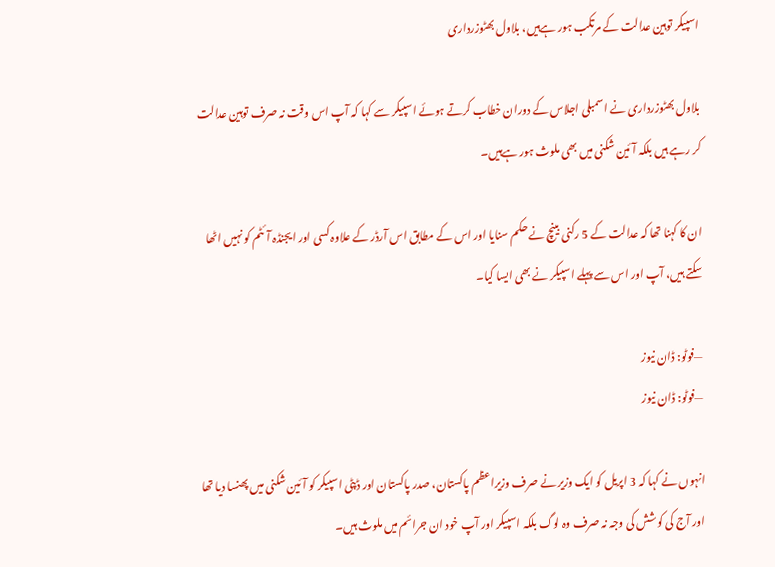اسپیکر توہین عدالت کے مرتکب ہور ہےہیں، بلاول بھٹوزرداری

بلاول بھٹوزرداری نے اسمبلی اجلاس کے دوران خطاب کرتے ہوئے اسپیکر سے کہا کہ آپ اس وقت نہ صرف توہین عدالت کر رہے ہیں بلکہ آئین شکنی میں بھی ملوث ہور ہےہیں۔

ان کا کہنا تھا کہ عدالت کے 5 رکنی بینچ نے حکم سنایا اور اس کے مطابق اس آرڈر کے علاوہ کسی اور ایجنڈہ آئٹم کو نہیں اٹھا سکتے ہیں، آپ اور اس سے پہلے اسپیکر نے بھی ایسا کیا۔

—فوٹو: ڈان نیوز
—فوٹو: ڈان نیوز

انہوں نے کہا کہ 3 اپریل کو ایک وزیر نے صرف وزیراعظم پاکستان، صدر پاکستان اور ڈپٹی اسپیکر کو آئین شکنی میں پھنسا دیا تھا اور آج کی کوشش کی وجہ نہ صرف وہ لوگ بلکہ اسپیکر اور آپ خود ان جرائم میں ملوث ہیں۔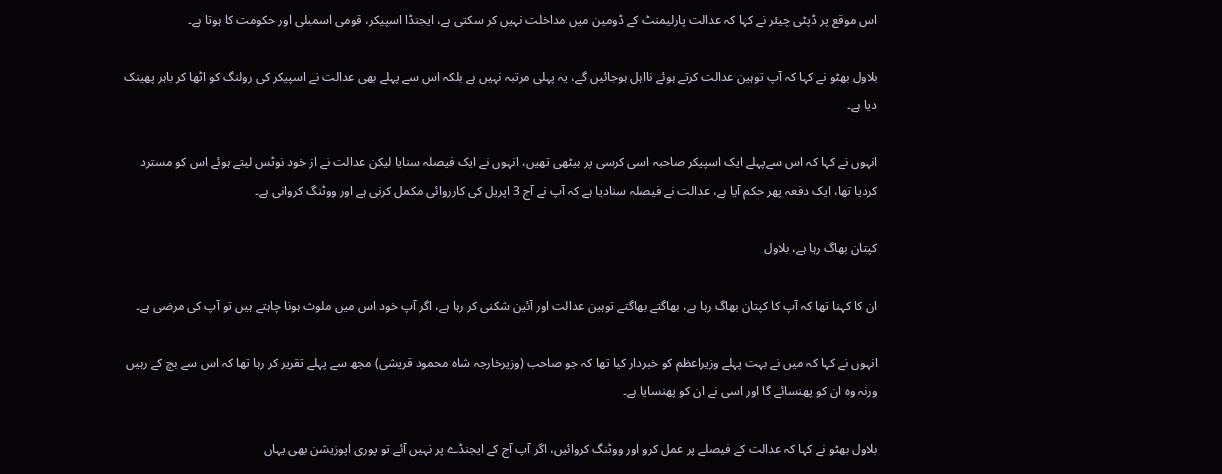اس موقع پر ڈپٹی چیئر نے کہا کہ عدالت پارلیمنٹ کے ڈومین میں مداخلت نہیں کر سکتی ہے، ایجنڈا اسپیکر، قومی اسمبلی اور حکومت کا ہوتا ہے۔

بلاول بھٹو نے کہا کہ آپ توہین عدالت کرتے ہوئے نااہل ہوجائیں گے، یہ پہلی مرتبہ نہیں ہے بلکہ اس سے پہلے بھی عدالت نے اسپیکر کی رولنگ کو اٹھا کر باہر پھینک دیا ہے۔

انہوں نے کہا کہ اس سےپہلے ایک اسپیکر صاحبہ اسی کرسی پر بیٹھی تھیں، انہوں نے ایک فیصلہ سنایا لیکن عدالت نے از خود نوٹس لیتے ہوئے اس کو مسترد کردیا تھا، ایک دفعہ پھر حکم آیا ہے، عدالت نے فیصلہ سنادیا ہے کہ آپ نے آج 3 اپریل کی کارروائی مکمل کرنی ہے اور ووٹنگ کروانی ہے۔

کپتان بھاگ رہا ہے، بلاول

ان کا کہنا تھا کہ آپ کا کپتان بھاگ رہا ہے، بھاگتے بھاگتے توہین عدالت اور آئین شکنی کر رہا ہے، اگر آپ خود اس میں ملوث ہونا چاہتے ہیں تو آپ کی مرضی ہے۔

انہوں نے کہا کہ میں نے بہت پہلے وزیراعظم کو خبردار کیا تھا کہ جو صاحب (وزیرخارجہ شاہ محمود قریشی) مجھ سے پہلے تقریر کر رہا تھا کہ اس سے بچ کے رہیں ورنہ وہ ان کو پھنسائے گا اور اسی نے ان کو پھنسایا ہے۔

بلاول بھٹو نے کہا کہ عدالت کے فیصلے پر عمل کرو اور ووٹنگ کروائیں، اگر آپ آج کے ایجنڈے پر نہیں آئے تو پوری اپوزیشن بھی یہاں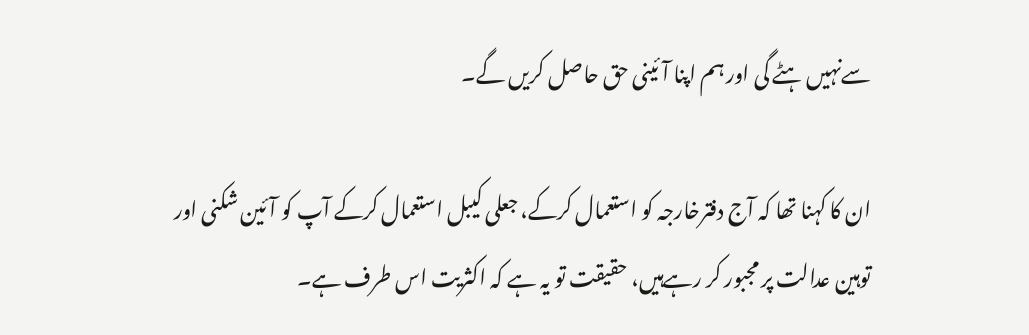سےنہیں ہٹے گی اور ہم اپنا آئینی حق حاصل کریں گے۔

ان کا کہنا تھا کہ آج دفترخارجہ کو استعمال کرکے، جعلی کیبل استعمال کرکے آپ کو آئین شکنی اور توہین عدالت پر مجبور کر رہےہیں، حقیقت تو یہ ہے کہ اکثریت اس طرف ہے۔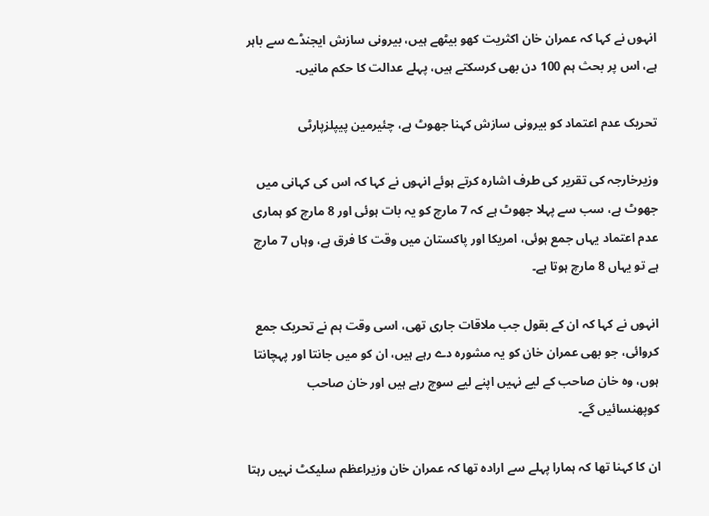انہوں نے کہا کہ عمران خان اکثریت کھو بیٹھے ہیں، بیرونی سازش ایجنڈے سے باہر ہے، اس پر بحث ہم 100 دن بھی کرسکتے ہیں، پہلے عدالت کا حکم مانیں۔

تحریک عدم اعتماد کو بیرونی سازش کہنا جھوٹ ہے، چئیرمین پیپلزپارٹی

وزیرخارجہ کی تقریر کی طرف اشارہ کرتے ہوئے انہوں نے کہا کہ اس کی کہانی میں جھوٹ ہے، سب سے پہلا جھوٹ ہے کہ 7 مارچ کو یہ بات ہوئی اور 8 مارچ کو ہماری عدم اعتماد یہاں جمع ہوئی، امریکا اور پاکستان میں وقت کا فرق ہے، وہاں 7 مارچ ہے تو یہاں 8 مارچ ہوتا ہے۔

انہوں نے کہا کہ ان کے بقول جب ملاقات جاری تھی، اسی وقت ہم نے تحریک جمع کروائی، جو بھی عمران خان کو یہ مشورہ دے رہے ہیں، ان کو میں جانتا اور پہچانتا ہوں، وہ خان صاحب کے لیے نہیں اپنے لیے سوچ رہے ہیں اور خان صاحب کوپھنسائیں گے۔

ان کا کہنا تھا کہ ہمارا پہلے سے ارادہ تھا کہ عمران خان وزیراعظم سلیکٹ نہیں رہتا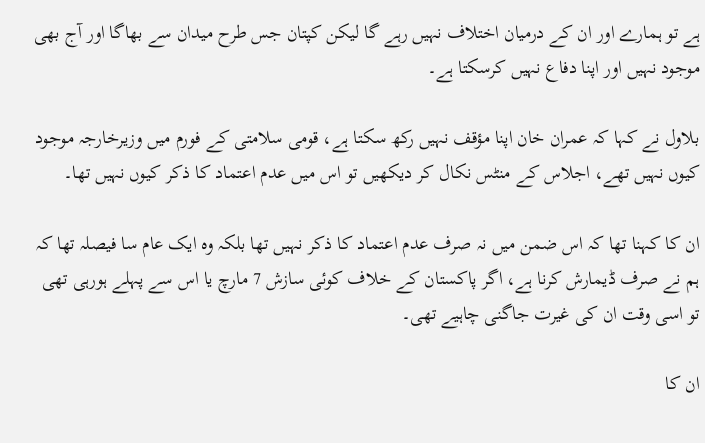ہے تو ہمارے اور ان کے درمیان اختلاف نہیں رہے گا لیکن کپتان جس طرح میدان سے بھاگا اور آج بھی موجود نہیں اور اپنا دفاع نہیں کرسکتا ہے۔

بلاول نے کہا کہ عمران خان اپنا مؤقف نہیں رکھ سکتا ہے، قومی سلامتی کے فورم میں وزیرخارجہ موجود کیوں نہیں تھے، اجلاس کے منٹس نکال کر دیکھیں تو اس میں عدم اعتماد کا ذکر کیوں نہیں تھا۔

ان کا کہنا تھا کہ اس ضمن میں نہ صرف عدم اعتماد کا ذکر نہیں تھا بلکہ وہ ایک عام سا فیصلہ تھا کہ ہم نے صرف ڈیمارش کرنا ہے، اگر پاکستان کے خلاف کوئی سازش 7 مارچ یا اس سے پہلے ہورہی تھی تو اسی وقت ان کی غیرت جاگنی چاہیے تھی۔

ان کا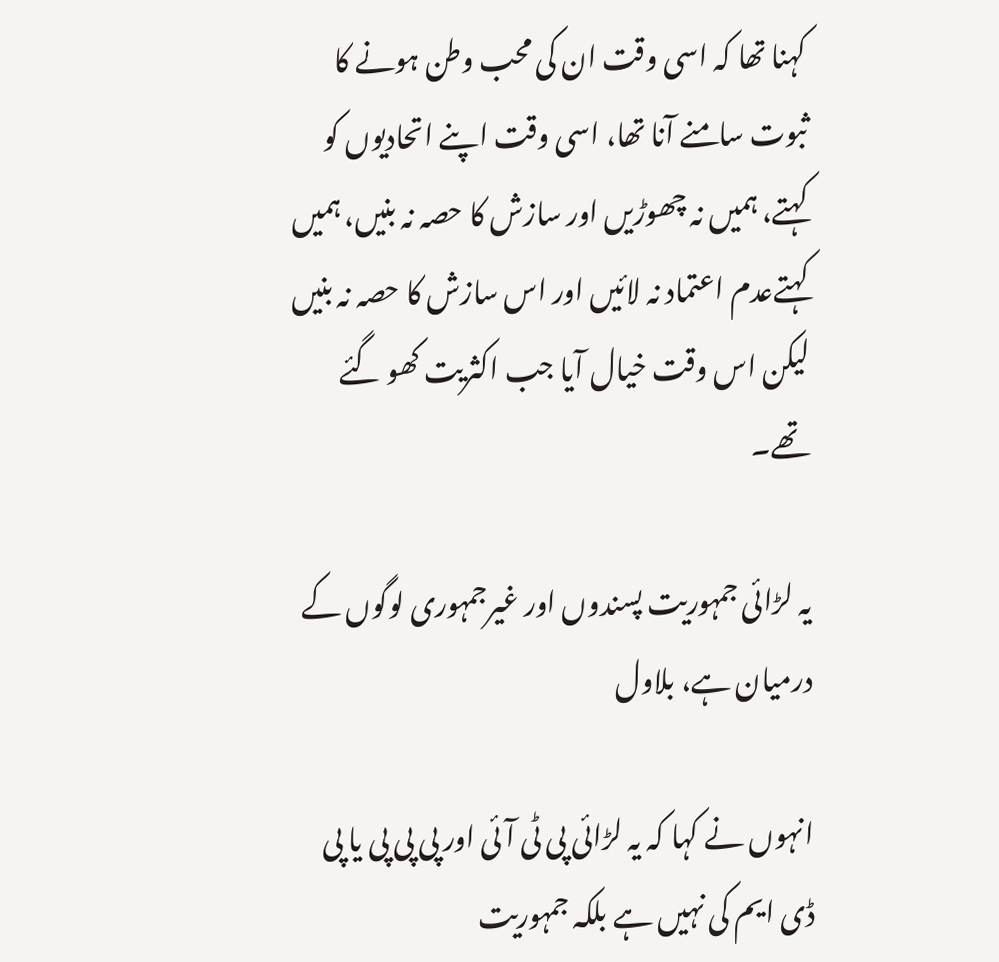کہنا تھا کہ اسی وقت ان کی محب وطن ہونے کا ثبوت سامنے آنا تھا، اسی وقت اپنے اتحادیوں کو کہتے، ہمیں نہ چھوڑیں اور سازش کا حصہ نہ بنیں، ہمیں کہتےعدم اعتماد نہ لائیں اور اس سازش کا حصہ نہ بنیں لیکن اس وقت خیال آیا جب اکثریت کھو گئے تھے۔

یہ لڑائی جمہوریت پسندوں اور غیرجمہوری لوگوں کے درمیان ہے، بلاول

انہوں نے کہا کہ یہ لڑائی پی ٹی آئی اور پی پی پی یا پی ڈی ایم کی نہیں ہے بلکہ جمہوریت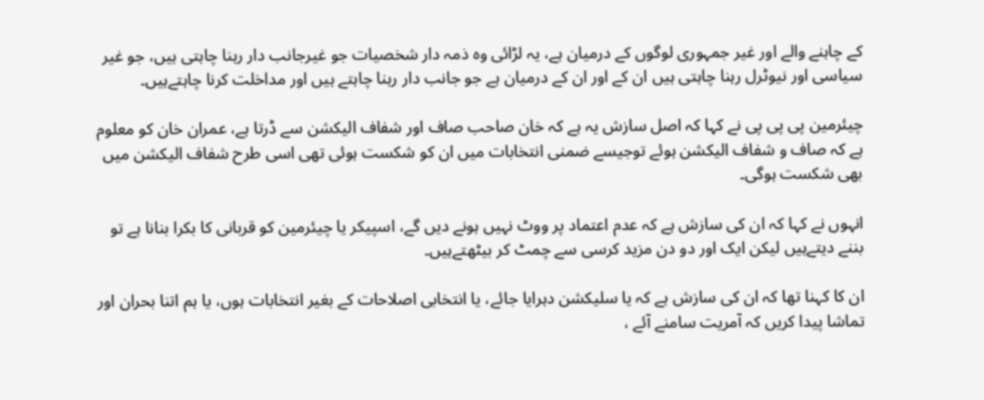کے چاہنے والے اور غیر جمہوری لوگوں کے درمیان ہے، یہ لڑائی وہ ذمہ دار شخصیات جو غیرجانب دار رہنا چاہتی ہیں، جو غیر سیاسی اور نیوٹرل رہنا چاہتی ہیں ان کے اور ان کے درمیان ہے جو جانب دار رہنا چاہتے ہیں اور مداخلت کرنا چاہتےہیں۔

چیئرمین پی پی پی نے کہا کہ اصل سازش یہ ہے کہ خان صاحب صاف اور شفاف الیکشن سے ڈرتا ہے، عمران خان کو معلوم ہے کہ صاف و شفاف الیکشن ہوئے توجیسے ضمنی انتخابات میں ان کو شکست ہوئی تھی اسی طرح شفاف الیکشن میں بھی شکست ہوگی۔

انہوں نے کہا کہ ان کی سازش ہے کہ عدم اعتماد پر ووٹ نہیں ہونے دیں گے، اسپیکر یا چیئرمین کو قربانی کا بکرا بنانا ہے تو بننے دیتےہیں لیکن ایک اور دو دن مزید کرسی سے چمٹ کر بیٹھتےہیں۔

ان کا کہنا تھا کہ ان کی سازش ہے کہ یا سلیکشن دہرایا جائے، یا انتخابی اصلاحات کے بغیر انتخابات ہوں، یا ہم اتنا بحران اور تماشا پیدا کریں کہ آمریت سامنے آئے ،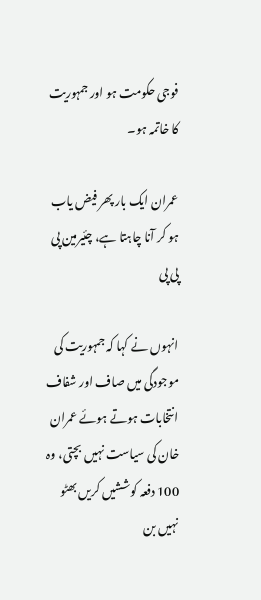فوجی حکومت ہو اور جمہوریت کا خاتمہ ہو۔

عمران ایک بار پھر فیض یاب ہو کر آنا چاہتا ہے، چئیرمین پی پی پی

انہوں نے کہا کہ جمہوریت کی موجودگی میں صاف اور شفاف انتخابات ہوتے ہوئے عمران خان کی سیاست نہیں بچتی، وہ 100 دفعہ کوششیں کریں بھٹو نہیں بن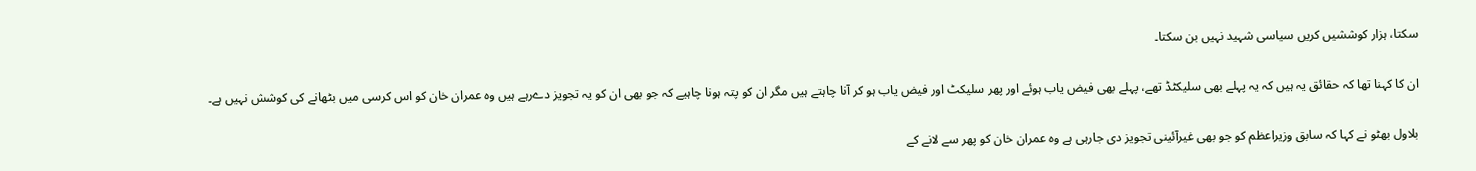سکتا، ہزار کوششیں کریں سیاسی شہید نہیں بن سکتا۔

ان کا کہنا تھا کہ حقائق یہ ہیں کہ یہ پہلے بھی سلیکٹڈ تھے، پہلے بھی فیض یاب ہوئے اور پھر سلیکٹ اور فیض یاب ہو کر آنا چاہتے ہیں مگر ان کو پتہ ہونا چاہیے کہ جو بھی ان کو یہ تجویز دےرہے ہیں وہ عمران خان کو اس کرسی میں بٹھانے کی کوشش نہیں ہے۔

بلاول بھٹو نے کہا کہ سابق وزیراعظم کو جو بھی غیرآئینی تجویز دی جارہی ہے وہ عمران خان کو پھر سے لانے کے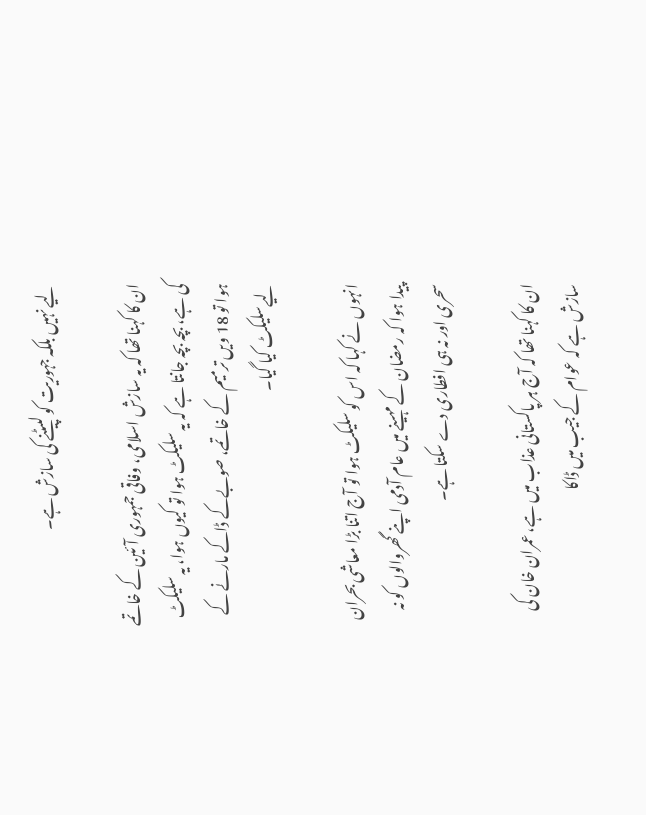لیے نہیں بلکہ جہوریت کو لپیٹنے کی سازش ہے۔

ان کا کہنا تھا کہ یہ سازش اسلامی، وفاقی جمہوری آئین کے خاتمے کی ہے، بچہ بچہ جانتا ہے کہ یہ سلیکٹ ہوا تو کیوں ہوا، یہ سلیکٹ ہوا تو 18 ویں ترمیم کے خاتمے، صوبےکے ڈاکے مارنے کے لیےسلیکٹ کیا گیا۔

انہوں نے کہا کہ اس کو سلیکٹ ہوا تو آج اتنا بڑا معاشی بحران پیدا ہوا کہ رمضان کے مہینے میں عام آدمی اپنے گھروالوں کو نہ سحری اور نہ ہی افطاری دے سکتا ہے۔

ان کا کہنا تھا کہ آج ہر پاکستانی عذاب میں ہے، عمران خان کی سازش ہے کہ عوام کے جیب میں ڈاکا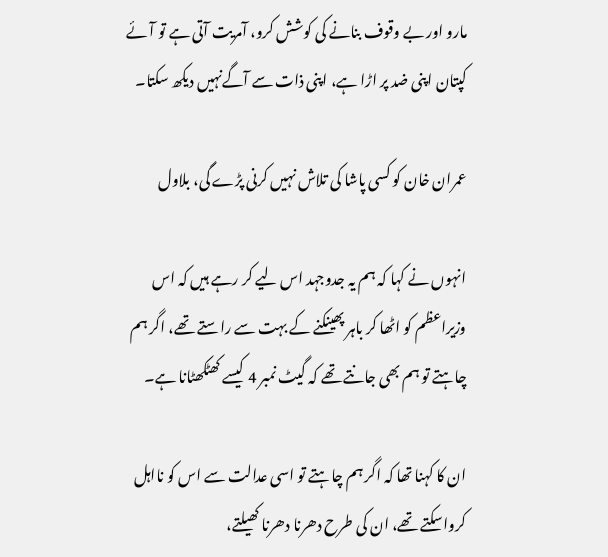مارو اور بے وقوف بنانے کی کوشش کرو، آمریت آتی ہے تو آئے کپتان اپنی ضد پر اڑا ہے، اپنی ذات سے آگےنہیں دیکھ سکتا۔

عمران خان کو کسی پاشا کی تلاش نہیں کرنی پڑے گی، بلاول

انہوں نے کہا کہ ہم یہ جدوجہد اس لیے کر رہے ہیں کہ اس وزیراعظم کو اٹھا کر باہر پھینکنے کے بہت سے راستے تھے، اگر ہم چاہتے تو ہم بھی جانتے تھے کہ گیٹ نمبر 4 کیسے کھٹکھٹانا ہے۔

ان کا کہنا تھا کہ اگر ہم چاہتے تو اسی عدالت سے اس کو نااہل کرواسکتے تھے، ان کی طرح دھرنا دھرنا کھیلتے،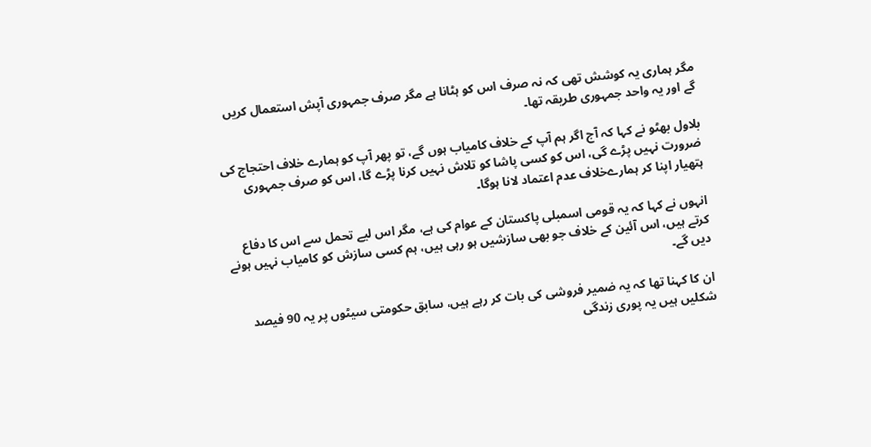مگر ہماری یہ کوشش تھی کہ نہ صرف اس کو ہٹانا ہے مگر صرف جمہوری آپش استعمال کریں گے اور یہ واحد جمہوری طریقہ تھا۔

بلاول بھٹو نے کہا کہ آج اگر ہم آپ کے خلاف کامیاب ہوں گے، تو پھر آپ کو ہمارے خلاف احتجاج کی ضرورت نہیں پڑے گی، اس کو کسی پاشا کو تلاش نہیں کرنا پڑے گا، اس کو صرف جمہوری ہتھیار اپنا کر ہمارےخلاف عدم اعتماد لانا ہوگا۔

انہوں نے کہا کہ یہ قومی اسمبلی پاکستان کے عوام کی ہے، مگر اس لیے تحمل سے اس کا دفاع کرتے ہیں، اس آئین کے خلاف جو بھی سازشیں ہو رہی ہیں، ہم کسی سازش کو کامیاب نہیں ہونے دیں گے۔

ان کا کہنا تھا کہ یہ ضمیر فروشی کی بات کر رہے ہیں، سابق حکومتی سیٹوں پر یہ 90 فیصد شکلیں ہیں یہ پوری زندگی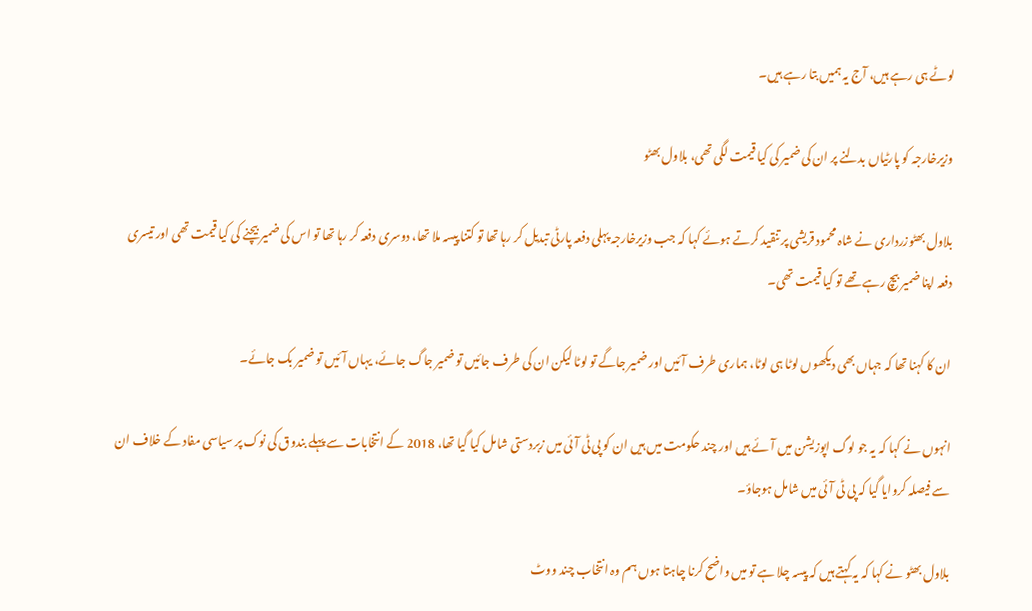لوٹے ہی رہے ہیں، آج یہ ہمیں بتا رہے ہیں۔

وزیرخارجہ کو پارٹیاں بدلنے پر ان کی ضمیر کی کیا قیمت لگی تھی، بلاول بھٹو

بلاول بھٹوزرداری نے شاہ محمود قریشی پر تنقید کرتے ہوئے کہا کہ جب وزیرخارجہ پہلی دفعہ پارٹی تبدیل کر رہا تھا تو کتنا پیسہ ملا تھا، دوسری دفعہ کر رہا تھا تو اس کی ضمیر بیچنے کی کیا قیمت تھی اور تیسری دفعہ اپنا ضمیر بیچ رہے تھے تو کیا قیمت تھی۔

ان کا کہنا تھا کہ جہاں بھی دیکھوں لوٹا ہی لوٹا، ہماری طرف آئیں اور ضمیر جاگے تو لوٹا لیکن ان کی طرف جائیں تو ضمیر جاگ جائے، یہاں آئیں تو ضمیر بک جائے۔

انہوں نے کہا کہ یہ جو لوگ اپوزیشن میں آئے ہیں اور چند حکومت میں ہیں ان کو پی ٹی آئی میں زبردستی شامل کیا گیا تھا، 2018 کے انتخابات سے پہلے بندوق کی نوک پر سیاسی مفاد کے خلاف ان سے فیصلہ کروایا گیا کہ پی ٹی آئی میں شامل ہوجاؤ۔

بلاول بھٹو نے کہا کہ یہ کہتے ہیں کہ پیسہ چلا ہے تو میں واضح کرنا چاہتا ہوں ہم وہ انتخاب چند ووٹ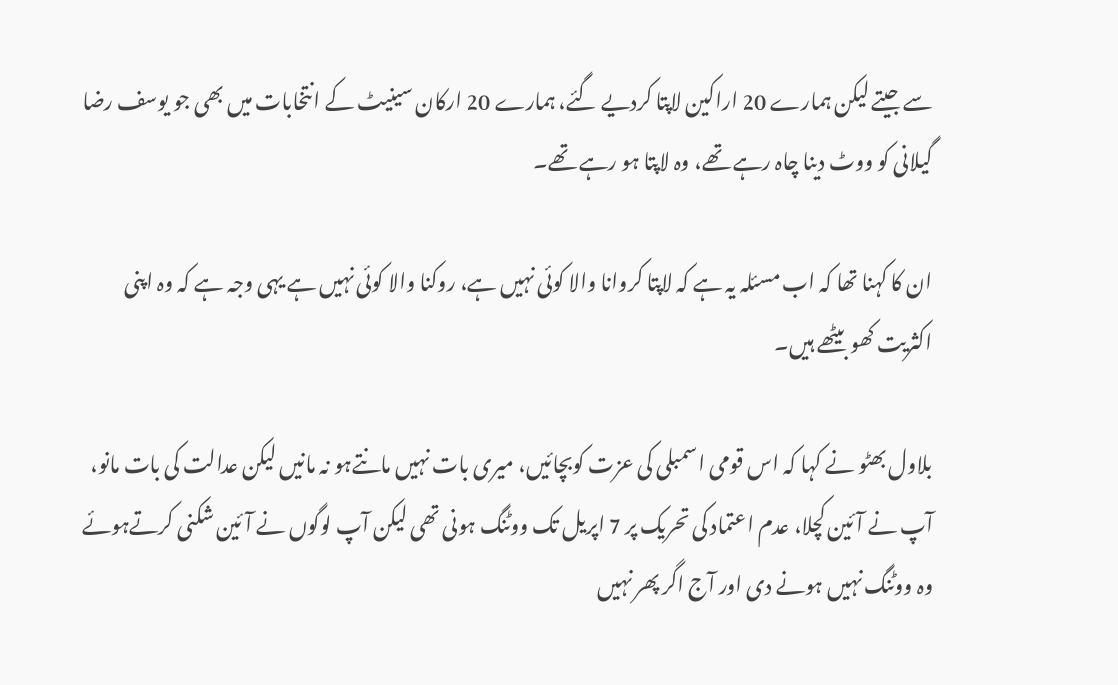سے جیتے لیکن ہمارے 20 اراکین لاپتا کردیے گئے، ہمارے 20 ارکان سینیٹ کے انتخابات میں بھی جو یوسف رضا گیلانی کو ووٹ دینا چاہ رہے تھے، وہ لاپتا ہو رہے تھے۔

ان کا کہنا تھا کہ اب مسئلہ یہ ہے کہ لاپتا کروانا والا کوئی نہیں ہے، روکنا والا کوئی نہیں ہے یہی وجہ ہے کہ وہ اپنی اکثریت کھو بیٹھے ہیں۔

بلاول بھٹو نے کہا کہ اس قومی اسمبلی کی عزت کوبچائیں، میری بات نہیں مانتےہو نہ مانیں لیکن عدالت کی بات مانو، آپ نے آئین کچلا، عدم اعتماد کی تحریک پر 7 اپریل تک ووٹنگ ہونی تھی لیکن آپ لوگوں نے آئین شکنی کرتےہوئے وہ ووٹنگ نہیں ہونے دی اور آج اگر پھر نہیں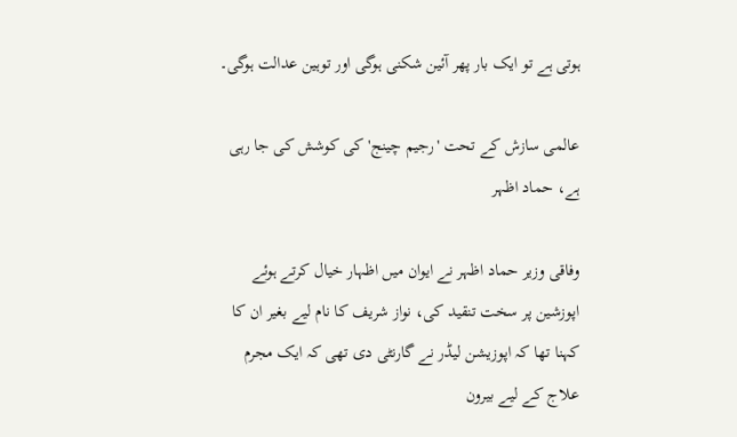ہوتی ہے تو ایک بار پھر آئین شکنی ہوگی اور توہین عدالت ہوگی۔

عالمی سازش کے تحت 'رجیم چینج' کی کوشش کی جا رہی ہے، حماد اظہر

وفاقی وزیر حماد اظہر نے ایوان میں اظہار خیال کرتے ہوئے اپوزشین پر سخت تنقید کی، نواز شریف کا نام لیے بغیر ان کا کہنا تھا کہ اپوزیشن لیڈر نے گارنٹی دی تھی کہ ایک مجرم علاج کے لیے بیرون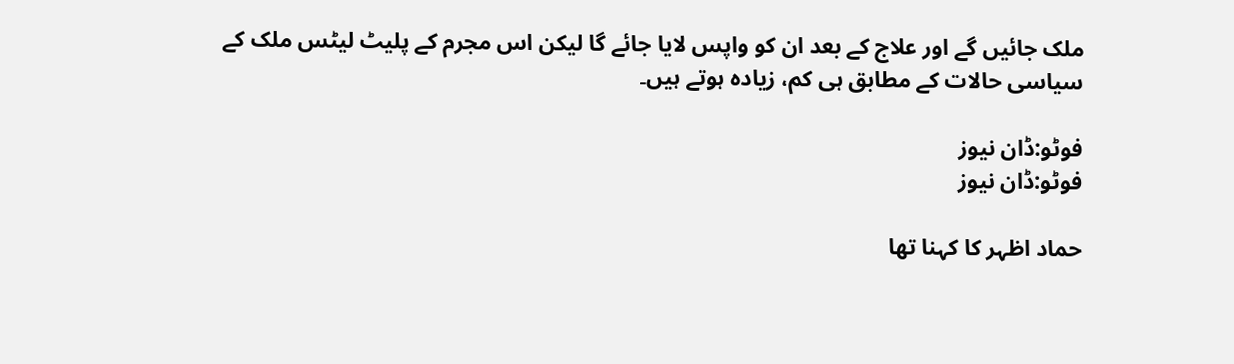ملک جائیں گے اور علاج کے بعد ان کو واپس لایا جائے گا لیکن اس مجرم کے پلیٹ لیٹس ملک کے سیاسی حالات کے مطابق ہی کم، زیادہ ہوتے ہیں۔

فوٹو:ڈان نیوز
فوٹو:ڈان نیوز

حماد اظہر کا کہنا تھا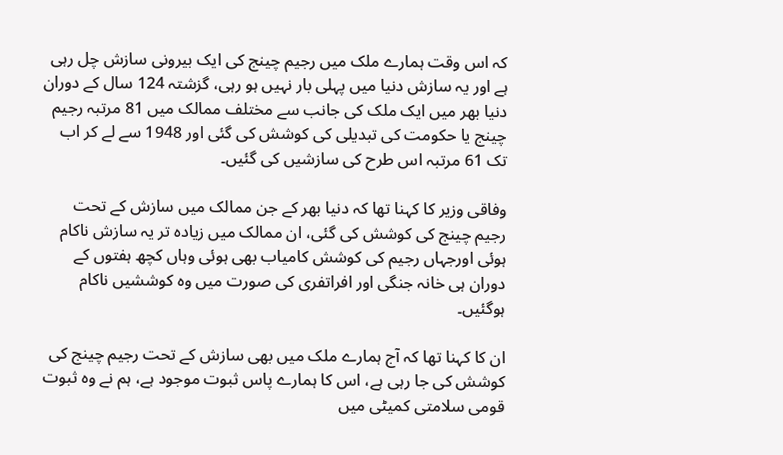کہ اس وقت ہمارے ملک میں رجیم چینج کی ایک بیرونی سازش چل رہی ہے اور یہ سازش دنیا میں پہلی بار نہیں ہو رہی، گزشتہ 124 سال کے دوران دنیا بھر میں ایک ملک کی جانب سے مختلف ممالک میں 81 مرتبہ رجیم چینج یا حکومت کی تبدیلی کی کوشش کی گئی اور 1948 سے لے کر اب تک 61 مرتبہ اس طرح کی سازشیں کی گئیں۔

وفاقی وزیر کا کہنا تھا کہ دنیا بھر کے جن ممالک میں سازش کے تحت رجیم چینج کی کوشش کی گئی، ان ممالک میں زیادہ تر یہ سازش ناکام ہوئی اورجہاں رجیم کی کوشش کامیاب بھی ہوئی وہاں کچھ ہفتوں کے دوران ہی خانہ جنگی اور افراتفری کی صورت میں وہ کوششیں ناکام ہوگئیں۔

ان کا کہنا تھا کہ آج ہمارے ملک میں بھی سازش کے تحت رجیم چینج کی کوشش کی جا رہی ہے، اس کا ہمارے پاس ثبوت موجود ہے، ہم نے وہ ثبوت قومی سلامتی کمیٹی میں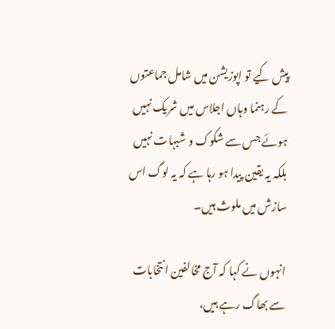پیش کیے تو اپوزیشن میں شامل جماعتوں کے رہنما وہاں اجلاس میں شریک نہیں ہوئے جس سے شکوک و شبہات نہیں بلکہ یہ یقین پیدا ہو رہا ہے کہ یہ لوگ اس سازش میں ملوث ہیں۔

انہوں نے کہا کہ آج مخالفین انتخابات سے بھاگ رہے ہیں،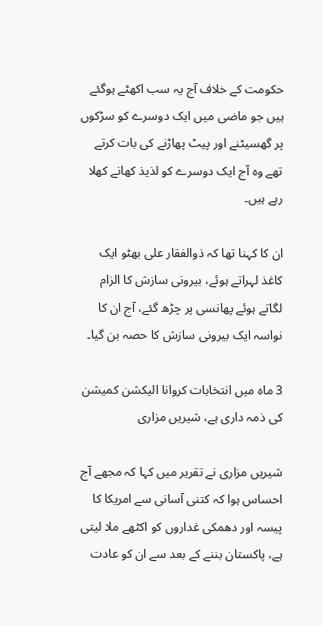حکومت کے خلاف آج یہ سب اکھٹے ہوگئے ہیں جو ماضی میں ایک دوسرے کو سڑکوں پر گھسیٹنے اور پیٹ پھاڑنے کی بات کرتے تھے وہ آج ایک دوسرے کو لذیذ کھانے کھلا رہے ہیں۔

ان کا کہنا تھا کہ ذوالفقار علی بھٹو ایک کاغذ لہراتے ہوئے، بیرونی سازش کا الزام لگاتے ہوئے پھانسی پر چڑھ گئے، آج ان کا نواسہ ایک بیرونی سازش کا حصہ بن گیا۔

3 ماہ میں انتخابات کروانا الیکشن کمیشن کی ذمہ داری ہے، شیریں مزاری

شیریں مزاری نے تقریر میں کہا کہ مجھے آج احساس ہوا کہ کتنی آسانی سے امریکا کا پیسہ اور دھمکی غداروں کو اکٹھے ملا لیتی ہے، پاکستان بننے کے بعد سے ان کو عادت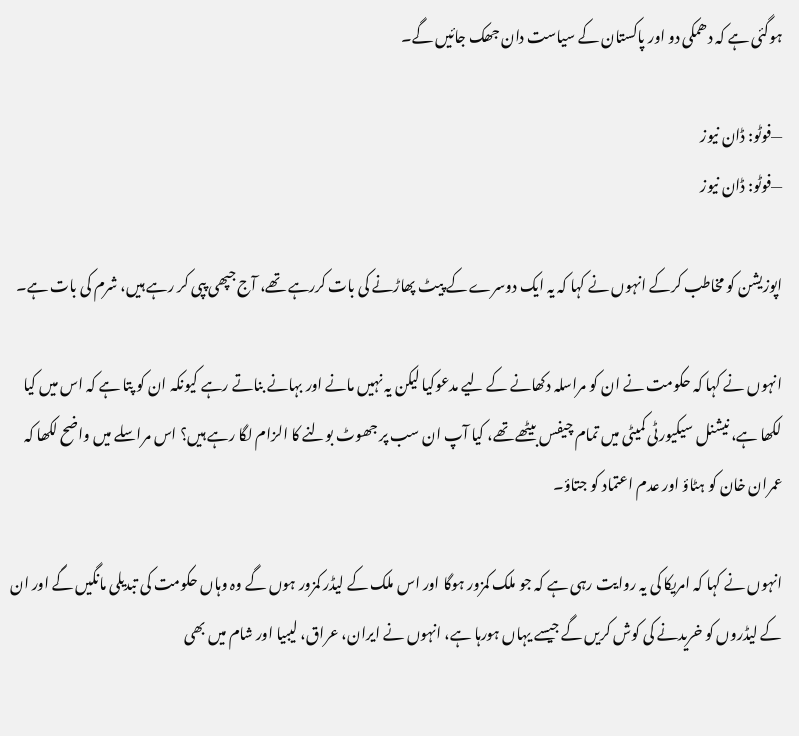ہوگئی ہے کہ دھمکی دو اور پاکستان کے سیاست دان جھک جائیں گے۔

—فوٹو: ڈان نیوز
—فوٹو: ڈان نیوز

اپوزیشن کو مخاطب کرکے انہوں نے کہا کہ یہ ایک دوسرے کے پیٹ پھاڑنے کی بات کررہے تھے، آج جپھی پپی کر رہے ہیں، شرم کی بات ہے۔

انہوں نے کہا کہ حکومت نے ان کو مراسلہ دکھانے کے لیے مدعوکیا لیکن یہ نہیں مانے اور بہانے بناتے رہے کیونکہ ان کو پتا ہے کہ اس میں کیا لکھا ہے، نیشنل سیکیورٹی کمیٹی میں تمام چیفس بیٹھے تھے، کیا آپ ان سب پر جھوٹ بولنے کا الزام لگا رہے ہیں؟ اس مراسلے میں واضح لکھا کہ عمران خان کو ہٹاؤ اور عدم اعتماد کو جتاؤ۔

انہوں نے کہا کہ امریکا کی یہ روایت رہی ہے کہ جو ملک کمزور ہوگا اور اس ملک کے لیڈر کمزور ہوں گے وہ وہاں حکومت کی تبدیلی مانگیں گے اور ان کے لیڈروں کو خریدنے کی کوش کریں گے جیسے یہاں ہورہا ہے، انہوں نے ایران، عراق، لیبیا اور شام میں بھی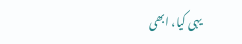یہی کیا، ابھی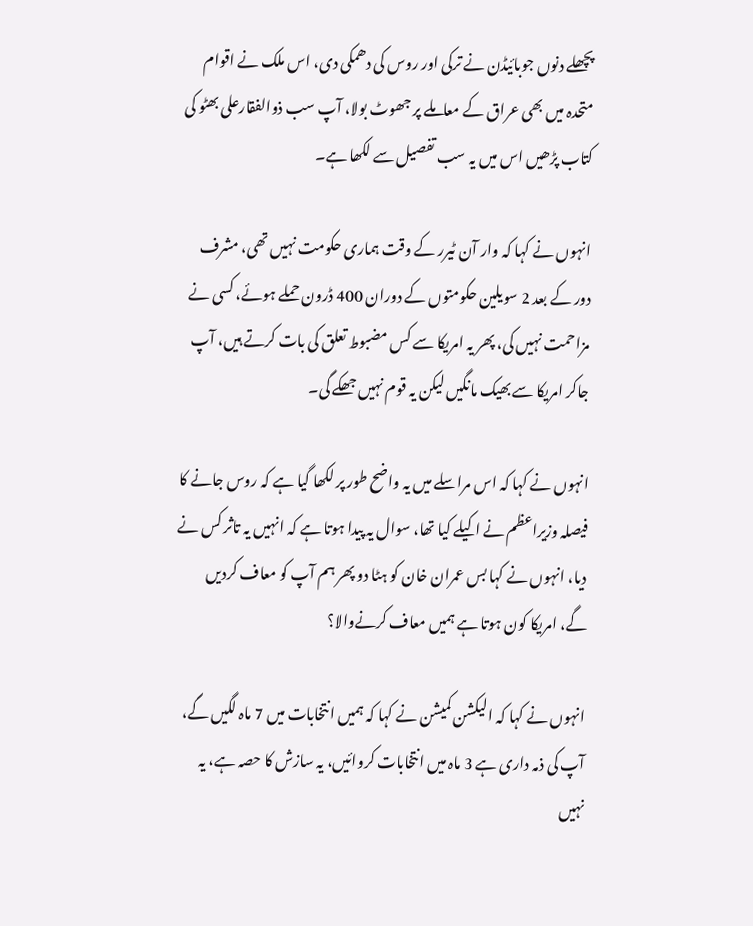پچھلے دنوں جوبائیڈن نے ترکی اور روس کی دھمکی دی، اس ملک نے اقوام متحدہ میں بھی عراق کے معاملے پر جھوٹ بولا، آپ سب ذوالفقارعلی بھٹو کی کتاب پڑھیں اس میں یہ سب تفصیل سے لکھا ہے۔

انہوں نے کہا کہ وار آن ٹیرر کے وقت ہماری حکومت نہیں تھی، مشرف دور کے بعد 2 سویلین حکومتوں کے دوران 400 ڈرون حملے ہوئے، کسی نے مزاحمت نہیں کی، پھر یہ امریکا سے کس مضبوط تعلق کی بات کرتے ہیں، آپ جاکر امریکا سے بھیک مانگیں لیکن یہ قوم نہیں جھکے گی۔

انہوں نے کہا کہ اس مراسلے میں یہ واضح طور پر لکھا گیا ہے کہ روس جانے کا فیصلہ وزیراعظم نے اکیلے کیا تھا، سوال یہ پیدا ہوتا ہے کہ انہیں یہ تاثر کس نے دیا، انہوں نے کہا بس عمران خان کو ہٹا دو پھر ہم آپ کو معاف کردیں گے، امریکا کون ہوتا ہے ہمیں معاف کرنےوالا؟

انہوں نے کہا کہ الیکشن کمیشن نے کہا کہ ہمیں انتخابات میں 7 ماہ لگیں گے، آپ کی ذمہ داری ہے 3 ماہ میں انتخابات کروائیں، یہ سازش کا حصہ ہے، یہ نہیں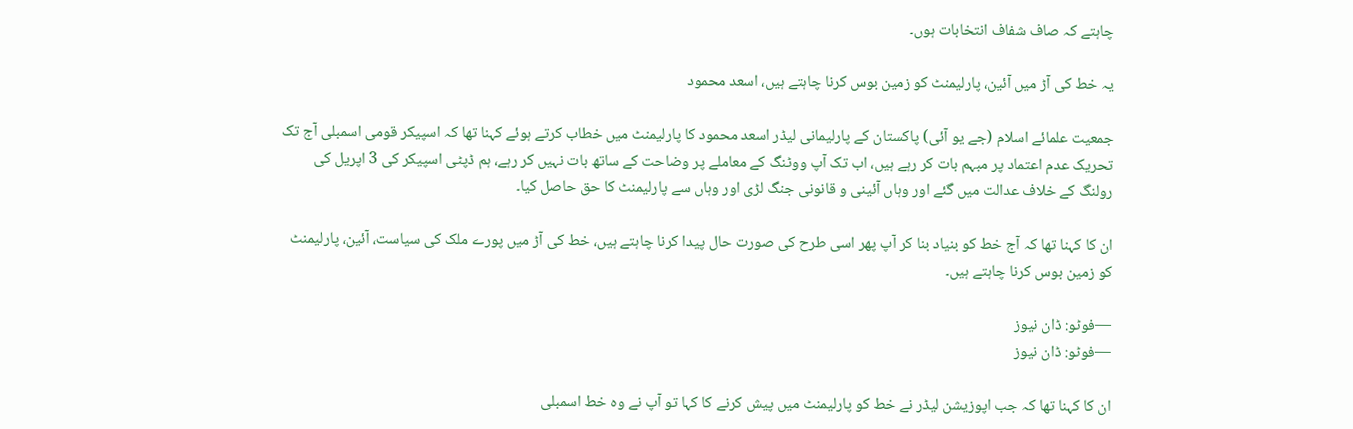چاہتے کہ صاف شفاف انتخابات ہوں۔

یہ خط کی آڑ میں آئین، پارلیمنٹ کو زمین بوس کرنا چاہتے ہیں، اسعد محمود

جمعیت علمائے اسلام (جے یو آئی) پاکستان کے پارلیمانی لیڈر اسعد محمود کا پارلیمنٹ میں خطاب کرتے ہوئے کہنا تھا کہ اسپیکر قومی اسمبلی آج تک تحریک عدم اعتماد پر مبہم بات کر رہے ہیں، اب تک آپ ووٹنگ کے معاملے پر وضاحت کے ساتھ بات نہیں کر رہے، ہم ڈپٹی اسپیکر کی 3 اپریل کی رولنگ کے خلاف عدالت میں گئے اور وہاں آئینی و قانونی جنگ لڑی اور وہاں سے پارلیمنٹ کا حق حاصل کیا۔

ان کا کہنا تھا کہ آج خط کو بنیاد بنا کر آپ پھر اسی طرح کی صورت حال پیدا کرنا چاہتے ہیں، خط کی آڑ میں پورے ملک کی سیاست، آئین، پارلیمنٹ کو زمین بوس کرنا چاہتے ہیں۔

—فوٹو: ڈان نیوز
—فوٹو: ڈان نیوز

ان کا کہنا تھا کہ جب اپوزیشن لیڈر نے خط کو پارلیمنٹ میں پیش کرنے کا کہا تو آپ نے وہ خط اسمبلی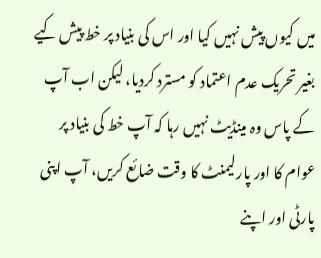میں کیوں پیش نہیں کیا اور اس کی بنیاد پر خط پیش کیے بغیر تحریک عدم اعتماد کو مسترد کردیا، لیکن اب آپ کے پاس وہ مینڈیٹ نہیں رہا کہ آپ خط کی بنیاد پر عوام کا اور پارلیمنٹ کا وقت ضائع کریں، آپ اپنی پارٹی اور اپنے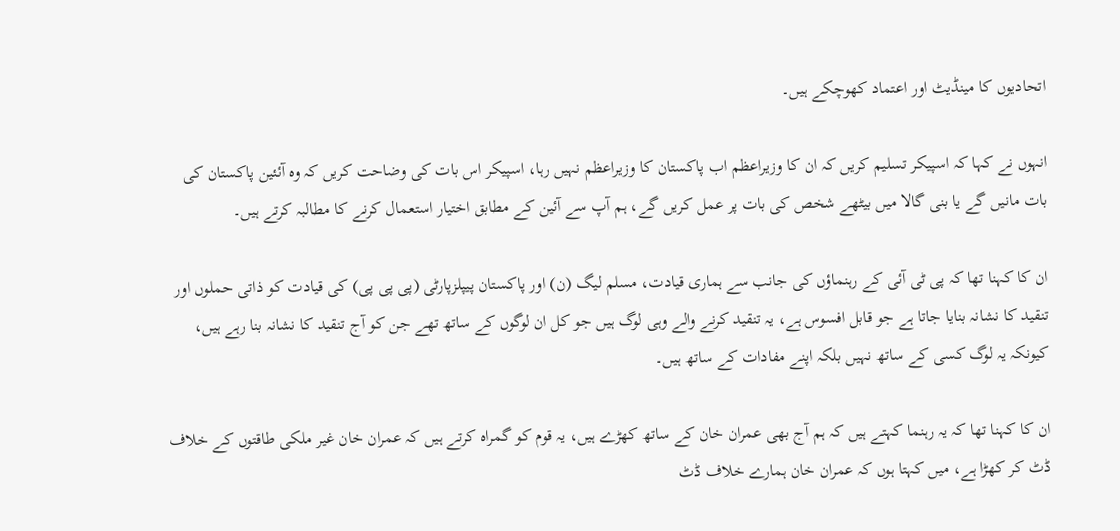اتحادیوں کا مینڈیٹ اور اعتماد کھوچکے ہیں۔

انہوں نے کہا کہ اسپیکر تسلیم کریں کہ ان کا وزیراعظم اب پاکستان کا وزیراعظم نہیں رہا، اسپیکر اس بات کی وضاحت کریں کہ وہ آئئین پاکستان کی بات مانیں گے یا بنی گالا میں بیٹھے شخص کی بات پر عمل کریں گے، ہم آپ سے آئین کے مطابق اختیار استعمال کرنے کا مطالبہ کرتے ہیں۔

ان کا کہنا تھا کہ پی ٹی آئی کے رہنماؤں کی جانب سے ہماری قیادت، مسلم لیگ (ن) اور پاکستان پیپلزپارٹی (پی پی پی) کی قیادت کو ذاتی حملوں اور تنقید کا نشانہ بنایا جاتا ہے جو قابل افسوس ہے، یہ تنقید کرنے والے وہی لوگ ہیں جو کل ان لوگوں کے ساتھ تھے جن کو آج تنقید کا نشانہ بنا رہے ہیں، کیونکہ یہ لوگ کسی کے ساتھ نہیں بلکہ اپنے مفادات کے ساتھ ہیں۔

ان کا کہنا تھا کہ یہ رہنما کہتے ہیں کہ ہم آج بھی عمران خان کے ساتھ کھڑے ہیں، یہ قوم کو گمراہ کرتے ہیں کہ عمران خان غیر ملکی طاقتوں کے خلاف ڈٹ کر کھڑا ہے، میں کہتا ہوں کہ عمران خان ہمارے خلاف ڈٹ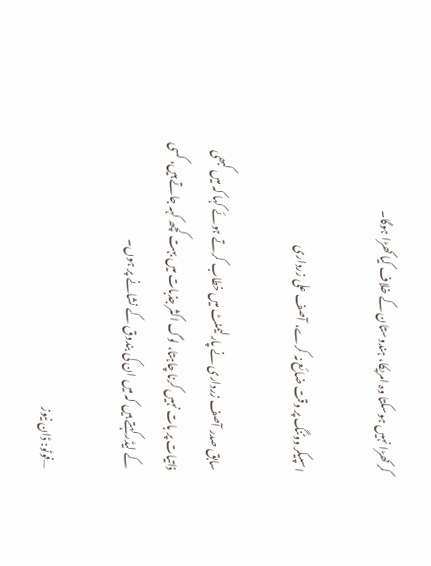کر کھڑا نہیں ہوسکتا وہ امریکا، ہندوستان کے خلاف کیا کھڑا ہوگا۔

اسپیکر ووٹنگ پر وقت ضائع نہ کرے، آصف علی زرداری

سابق صدر آصف زرداری نے پارلیمنٹ میں خطاب کرتے ہوئے کہا کہ میں کبھی ذاتیات پر بات نہیں کرنا چاہتا، لوگ اکثر جذبات میں بہت کچھ کہہ جاتے ہیں، کسی کے لیڈر کہتے ہیں کہ میں ان کی بندوق کے نشانے پر ہوں۔

—فوٹو: ڈان نیوز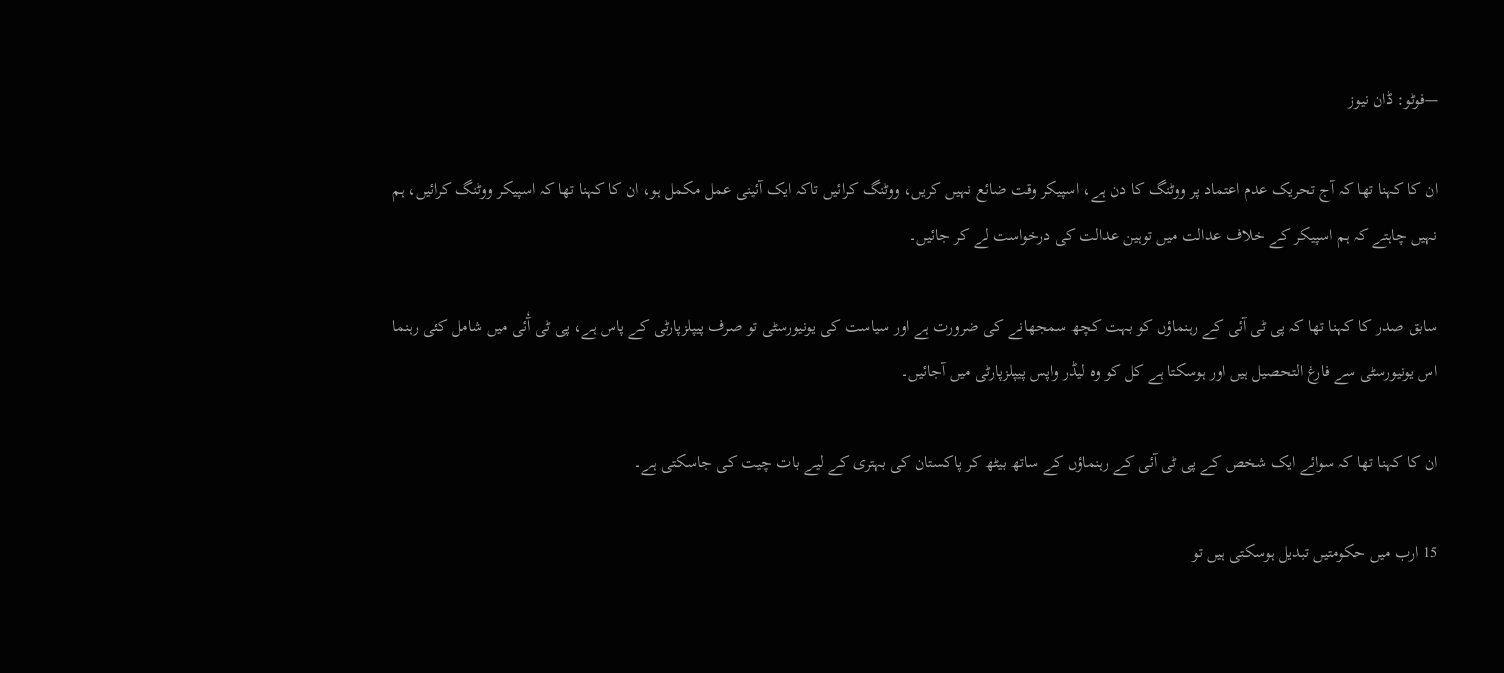—فوٹو: ڈان نیوز

ان کا کہنا تھا کہ آج تحریک عدم اعتماد پر ووٹنگ کا دن ہے، اسپیکر وقت ضائع نہیں کریں، ووٹنگ کرائیں تاکہ ایک آئینی عمل مکمل ہو، ان کا کہنا تھا کہ اسپیکر ووٹنگ کرائیں، ہم نہیں چاہتے کہ ہم اسپیکر کے خلاف عدالت میں توہین عدالت کی درخواست لے کر جائیں۔

سابق صدر کا کہنا تھا کہ پی ٹی آئی کے رہنماؤں کو بہت کچھ سمجھانے کی ضرورت ہے اور سیاست کی یونیورسٹی تو صرف پیپلزپارٹی کے پاس ہے، پی ٹی آٗئی میں شامل کئی رہنما اس یونیورسٹی سے فارغ التحصیل ہیں اور ہوسکتا ہے کل کو وہ لیڈر واپس پیپلزپارٹی میں آجائیں۔

ان کا کہنا تھا کہ سوائے ایک شخص کے پی ٹی آئی کے رہنماؤں کے ساتھ بیٹھ کر پاکستان کی بہتری کے لیے بات چیت کی جاسکتی ہے۔

15 ارب میں حکومتیں تبدیل ہوسکتی ہیں تو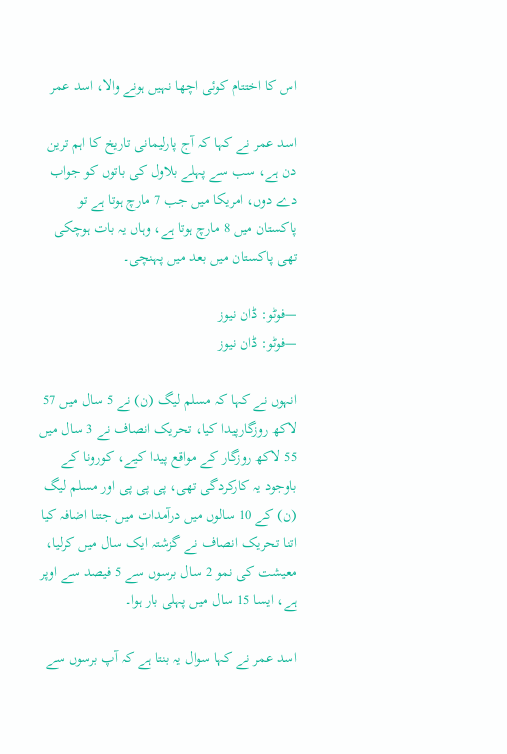اس کا اختتام کوئی اچھا نہیں ہونے والا، اسد عمر

اسد عمر نے کہا کہ آج پارلیمانی تاریخ کا اہم ترین دن ہے، سب سے پہلے بلاول کی باتوں کو جواب دے دوں، امریکا میں جب 7 مارچ ہوتا ہے تو پاکستان میں 8 مارچ ہوتا ہے، وہاں یہ بات ہوچکی تھی پاکستان میں بعد میں پہنچی۔

—فوٹو: ڈان نیوز
—فوٹو: ڈان نیوز

انہوں نے کہا کہ مسلم لیگ (ن) نے 5 سال میں 57 لاکھ روزگارپیدا کیا، تحریک انصاف نے 3 سال میں 55 لاکھ روزگار کے مواقع پیدا کیے، کورونا کے باوجود یہ کارکردگی تھی، پی پی پی اور مسلم لیگ (ن) کے 10 سالوں میں درآمدات میں جتنا اضافہ کیا اتنا تحریک انصاف نے گزشتہ ایک سال میں کرلیا، معیشت کی نمو 2 سال برسوں سے 5 فیصد سے اوپر ہے، ایسا 15 سال میں پہلی بار ہوا۔

اسد عمر نے کہا سوال یہ بنتا ہے کہ آپ برسوں سے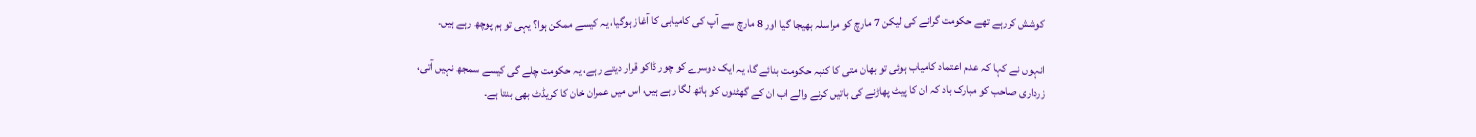کوشش کررہے تھے حکومت گرانے کی لیکن 7 مارچ کو مراسلہ بھیجا گیا اور 8 مارچ سے آپ کی کامیابی کا آغاز ہوگیا، یہ کیسے ممکن ہوا؟ یہی تو ہم پوچھ رہے ہیں۔

انہوں نے کہا کہ عدم اعتماد کامیاب ہوئی تو بھان متی کا کنبہ حکومت بنائے گا، یہ ایک دوسرے کو چور ڈاکو قرار دیتے رہے، یہ حکومت چلے گی کیسے سمجھ نہیں آتی، زرداری صاحب کو مبارک باد کہ ان کا پیٹ پھاڑنے کی باتیں کرنے والے اب ان کے گھٹنوں کو ہاتھ لگا رہے ہیں، اس میں عمران خان کا کریڈٹ بھی بنتا ہے۔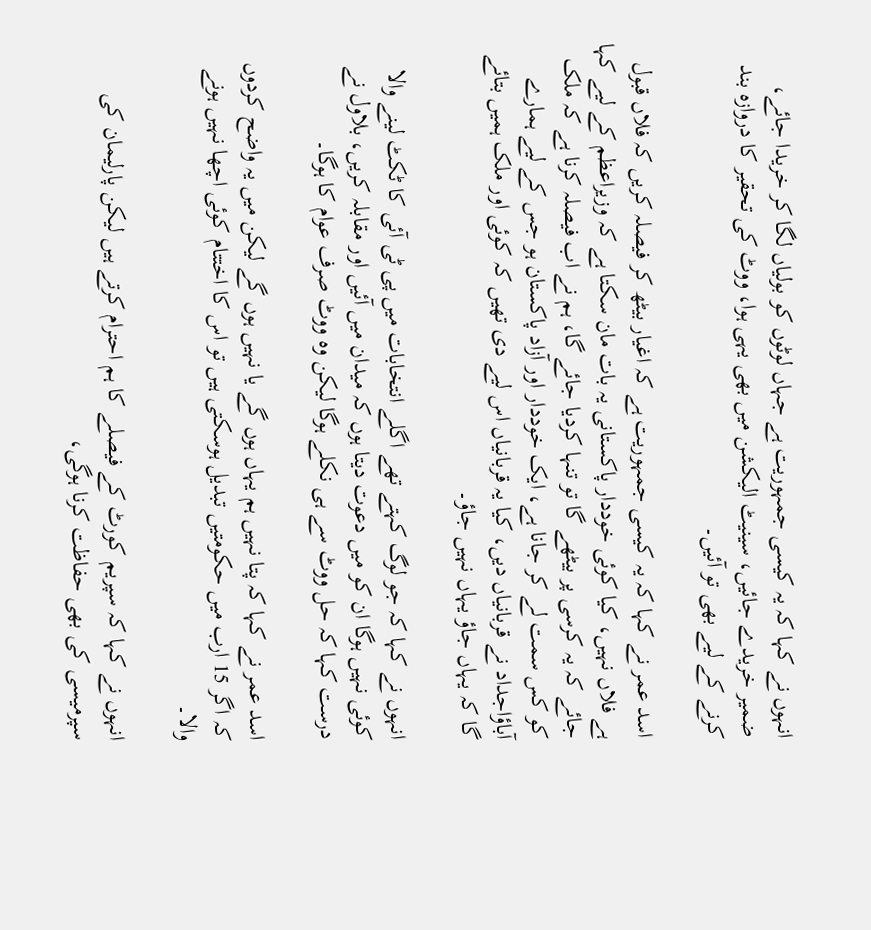انہوں نے کہا کہ یہ کیسی جمہوریت ہے جہاں لوٹوں کو بولیاں لگا کر خریدا جائے، ضمیر خریدے جائیں، سینیٹ الیکشن میں بھی یہی ہوا، ووٹ کی تحقیر کا دروازہ بند کرنے کے لیے بھی تو آئیں۔

اسد عمر نے کہا کہ یہ کیسی جمہوریت ہے کہ اغیار بیٹھ کر فیصلہ کریں کہ فلاں قبول ہے فلاں نہیں، کیا کوئی خوددار پاکستانی یہ بات مان سکتا ہے کہ وزیراعظم کے لیے کہا جائے کہ یہ کرسی پر بیٹھے گا تو تنہا کردیا جائے گا، ہم نے اب فیصلہ کرنا ہے کہ ملک کو کس سمت لے کر جانا ہے، ایک خوددار اور آزاد پاکستان ہو جس کے لیے ہمارے آباؤاجداد نے قربانیاں دیں، کیا یہ قربانیاں اس لیے دی تھیں کہ کوئی اور ملک ہمیں بتائے گا کہ یہاں جاؤ یہاں نہیں جاؤ۔

انہوں نے کہا کہ جو لوگ کہتے تھے اگلے انتخابات میں پی ٹی آئی کا ٹکٹ لینے والا کوئی نہیں ہوگا ان کو میں دعوت دیتا ہوں کہ میدان میں آئیں اور مقابلہ کریں، بلاول نے درست کہا کہ حل ووٹ سے ہی نکلے ہوگا لیکن وہ ووٹ صرف عوام کا ہوگا۔

اسد عمر نے کہا کہ پتا نہیں ہم یہاں ہوں گے یا نہیں ہوں گے لیکن میں یہ واضح کردوں کہ اگر 15 ارب میں حکومتیں تبدیل ہوسکتی ہیں تو اس کا اختتام کوئی اچھا نہیں ہونے والا۔

انہوں نے کہا کہ سپریم کورٹ کے فیصلے کا ہم احترام کرتے ہیں لیکن پارلیمان کی سپرمیسی کی بھی حفاظت کرنا ہوگی،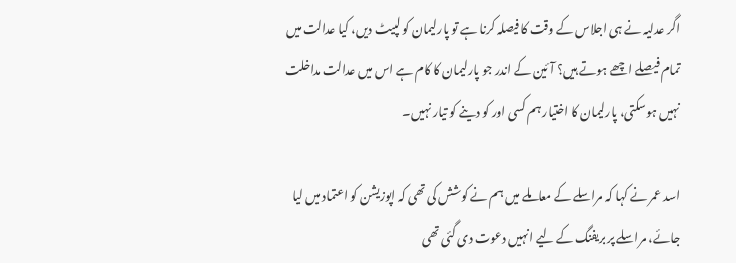اگر عدلیہ نے ہی اجلاس کے وقت کا فیصلہ کرنا ہے تو پارلیمان کو لپیٹ دیں، کیا عدالت میں تمام فیصلے اچھے ہوتے ہیں؟ آئین کے اندر جو پارلیمان کا کام ہے اس میں عدالت مداخلت نہیں ہوسکتی، پارلیمان کا اختیار ہم کسی اور کو دینے کو تیار نہیں۔

اسد عمر نے کہا کہ مراسلے کے معاملے میں ہم نے کوشش کی تھی کہ اپوزیشن کو اعتماد میں لیا جائے، مراسلے پر بریفنگ کے لیے انہیں دعوت دی گئی تھی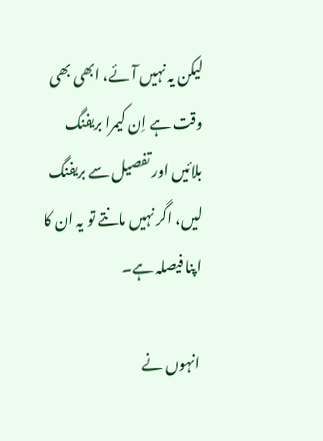لیکن یہ نہیں آئے، ابھی بھی وقت ہے اِن کیمرا بریفنگ بلائیں اور تفصیل سے بریفنگ لیں، اگر نہیں مانتے تو یہ ان کا اپنا فیصلہ ہے۔

انہوں نے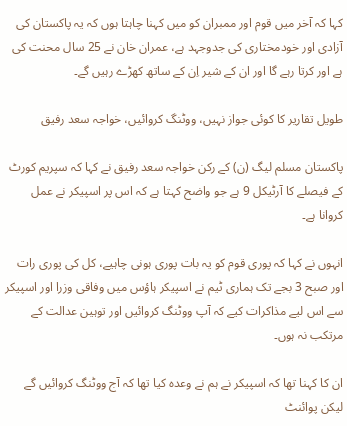کہا کہ آخر میں قوم اور ممبران کو میں کہنا چاہتا ہوں کہ یہ پاکستان کی آزادی اور خودمختاری کی جدوجہد ہے، عمران خان نے 25 سال محنت کی ہے اور کرتا رہے گا اور ان کے شیر اِن کے ساتھ کھڑے رہیں گے۔

طویل تقاریر کا کوئی جواز نہیں، ووٹنگ کروائیں، خواجہ سعد رفیق

پاکستان مسلم لیگ (ن) کے رکن خواجہ سعد رفیق نے کہا کہ سپریم کورٹ کے فیصلے کا آرٹیکل 9 ہے جو واضح کہتا ہے کہ اس پر اسپیکر نے عمل کروانا ہے۔

انہوں نے کہا کہ پوری قوم کو یہ بات پوری ہونی چاہیے، کل کی پوری رات اور صبح 3 بجے تک ہماری ٹیم نے اسپیکر ہاؤس میں وفاقی وزرا اور اسپیکر سے اس لیے مذاکرات کیے کہ آپ ووٹنگ کروائیں اور توہین عدالت کے مرتکب نہ ہوں۔

ان کا کہنا تھا کہ اسپیکر نے ہم نے وعدہ کیا تھا کہ آج ووٹنگ کروائیں گے لیکن پوائنٹ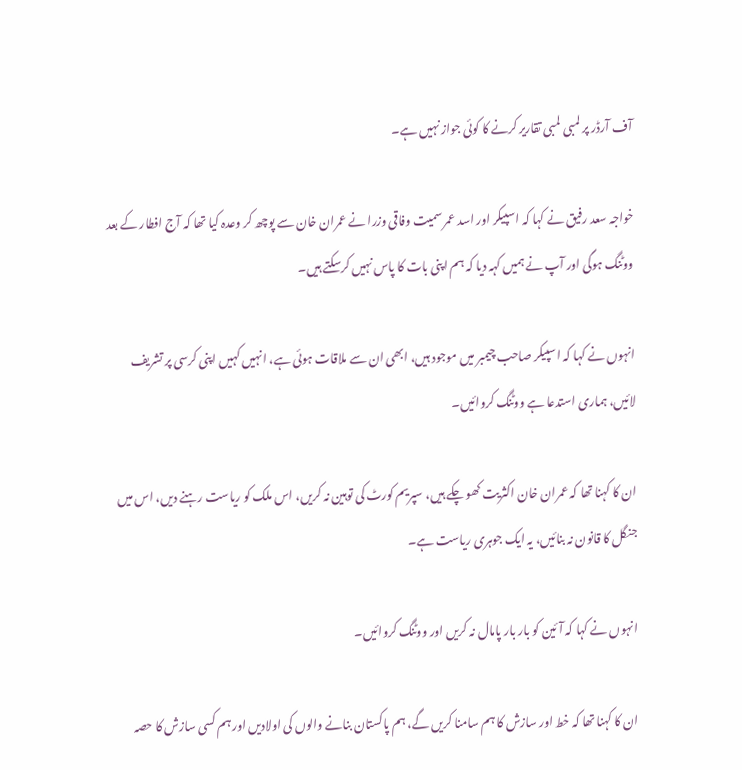آف آرڈر پر لمبی لمبی تقاریر کرنے کا کوئی جواز نہیں ہے۔

خواجہ سعد رفیق نے کہا کہ اسپیکر اور اسد عمر سمیت وفاقی وزرا نے عمران خان سے پوچھ کر وعدہ کیا تھا کہ آج افطار کے بعد ووٹنگ ہوگی اور آپ نے ہمیں کہہ دیا کہ ہم اپنی بات کا پاس نہیں کرسکتے ہیں۔

انہوں نے کہا کہ اسپیکر صاحب چیمبر میں موجود ہیں، ابھی ان سے ملاقات ہوئی ہے، انہیں کہیں اپنی کرسی پر تشریف لائیں، ہماری استدعا ہے ووٹنگ کروائیں۔

ان کا کہنا تھا کہ عمران خان اکثریت کھو چکے ہیں، سپریم کورٹ کی توہین نہ کریں، اس ملک کو ریاست رہنے دیں، اس میں جنگل کا قانون نہ بنائیں، یہ ایک جوہری ریاست ہے۔

انہوں نے کہا کہ آئین کو بار بار پامال نہ کریں اور ووٹنگ کروائیں۔

ان کا کہنا تھا کہ خط اور سازش کا ہم سامنا کریں گے، ہم پاکستان بنانے والوں کی اولادیں اور ہم کسی سازش کا حصہ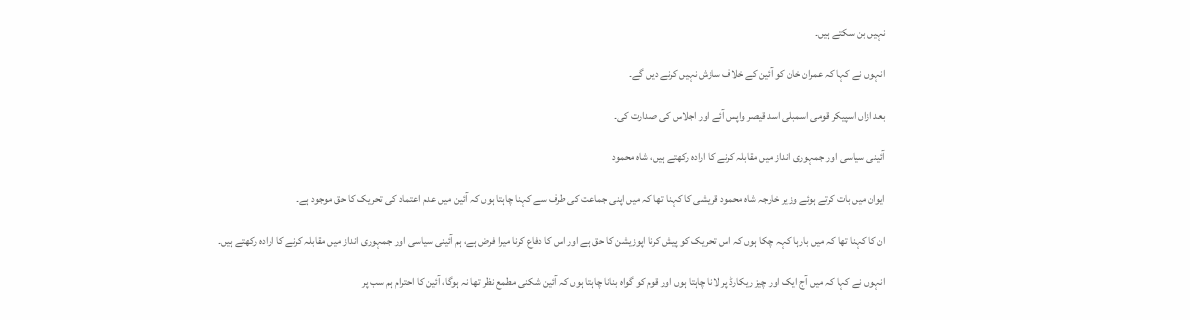نہیں بن سکتے ہیں۔

انہوں نے کہا کہ عمران خان کو آئین کے خلاف سازش نہیں کرنے دیں گے۔

بعد ازاں اسپیکر قومی اسمبلی اسد قیصر واپس آئے اور اجلاس کی صدارت کی۔

آئینی سیاسی اور جمہوری انداز میں مقابلہ کرنے کا ارادہ رکھتے ہیں، شاہ محمود

ایوان میں بات کرتے ہوئے وزیر خارجہ شاہ محمود قریشی کا کہنا تھا کہ میں اپنی جماعت کی طرف سے کہنا چاہتا ہوں کہ آئین میں عدم اعتماد کی تحریک کا حق موجود ہے۔

ان کا کہنا تھا کہ میں بارہا کہہ چکا ہوں کہ اس تحریک کو پیش کرنا اپوزیشن کا حق ہے اور اس کا دفاع کرنا میرا فرض ہے، ہم آئینی سیاسی اور جمہوری انداز میں مقابلہ کرنے کا ارادہ رکھتے ہیں۔

انہوں نے کہا کہ میں آج ایک اور چیز ریکارڈ پر لانا چاہتا ہوں اور قوم کو گواہ بنانا چاہتا ہوں کہ آئین شکنی مطمع نظر تھا نہ ہوگا، آئین کا احترام ہم سب پر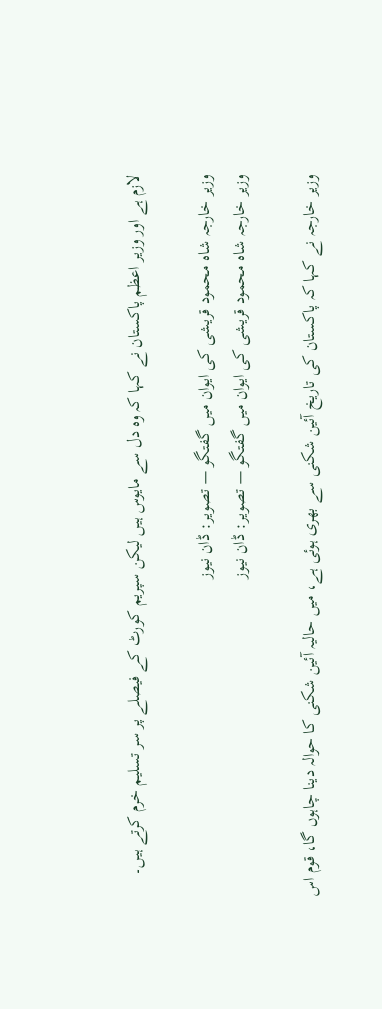لازم ہے اور وزیر اعظم پاکستان نے کہا کہ وہ دل سے مایوس ہیں لیکن سپریم کورٹ کے فیصلے پر سر تسلیم خرم کرتے ہیں۔

وزیر خارجہ شاہ محمود قریشی کی ایوان میں گفتگو — تصویر: ڈان نیوز
وزیر خارجہ شاہ محمود قریشی کی ایوان میں گفتگو — تصویر: ڈان نیوز

وزیر خارجہ نے کہا کہ پاکستان کی تاریخ آئین شکنی سے بھری ہوئی ہے، میں حالیہ آئین شکنی کا حوالہ دینا چاہوں گا، قوم اس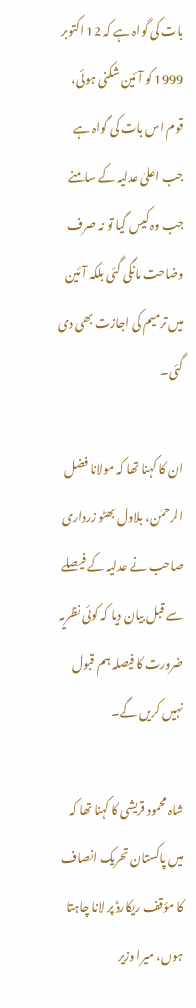بات کی گواہ ہے کہ 12 اکتوبر 1999 کو آئین شکنی ہوئی، قوم اس بات کی گواہ ہے جب اعلیٰ عدلیہ کے سامنے جب وہ کیس گیا تو نہ صرف وضاحت مانگی گئی بلکہ آئین میں ترمیم کی اجازت بھی دی گئی۔

ان کا کہنا تھا کہ مولانا فضل الرحمٰن، بلاول بھٹو زرداری صاحب نے عدلیہ کے فیصلے سے قبل بیان دیا کہ کوئی نظریہ ضرورت کا فیصلہ ہم قبول نہیں کریں گے۔

شاہ محمود قریشی کا کہنا تھا کہ میں پاکستان تحریک انصاف کا مؤقف ریکارڈ پر لانا چاہتا ہوں، میرا وزیر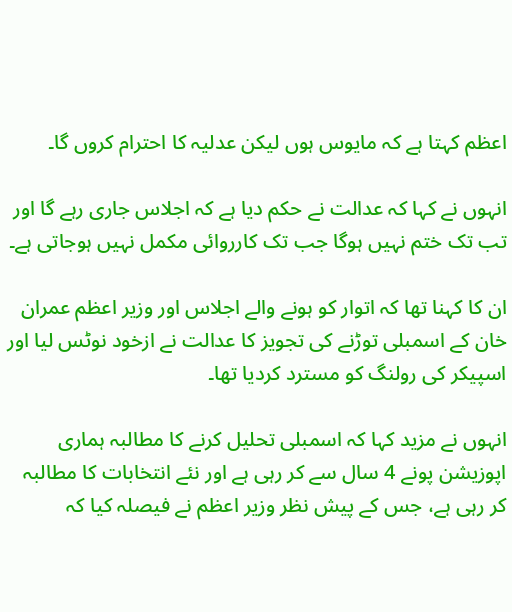اعظم کہتا ہے کہ مایوس ہوں لیکن عدلیہ کا احترام کروں گا۔

انہوں نے کہا کہ عدالت نے حکم دیا ہے کہ اجلاس جاری رہے گا اور تب تک ختم نہیں ہوگا جب تک کارروائی مکمل نہیں ہوجاتی ہے۔

ان کا کہنا تھا کہ اتوار کو ہونے والے اجلاس اور وزیر اعظم عمران خان کے اسمبلی توڑنے کی تجویز کا عدالت نے ازخود نوٹس لیا اور اسپیکر کی رولنگ کو مسترد کردیا تھا۔

انہوں نے مزید کہا کہ اسمبلی تحلیل کرنے کا مطالبہ ہماری اپوزیشن پونے 4 سال سے کر رہی ہے اور نئے انتخابات کا مطالبہ کر رہی ہے، جس کے پیش نظر وزیر اعظم نے فیصلہ کیا کہ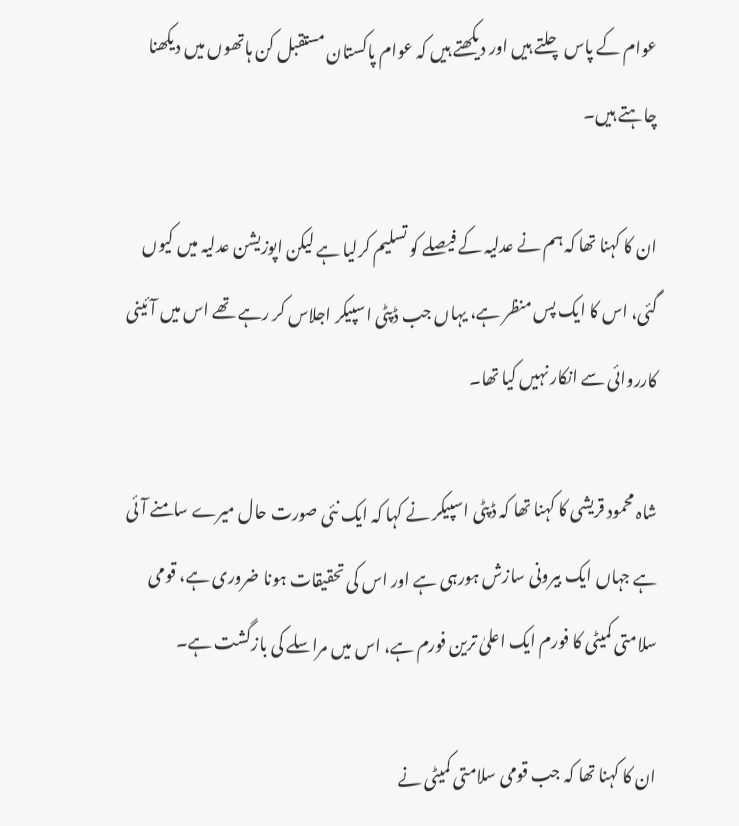عوام کے پاس چلتے ہیں اور دیکھتے ہیں کہ عوام پاکستان مستقبل کن ہاتھوں میں دیکھنا چاہتے ہیں۔

ان کا کہنا تھا کہ ہم نے عدلیہ کے فیصلے کو تسلیم کرلیا ہے لیکن اپوزیشن عدلیہ میں کیوں گئی، اس کا ایک پس منظر ہے، یہاں جب ڈپٹی اسپیکر اجلاس کر رہے تھے اس میں آئینی کارروائی سے انکار نہیں کیا تھا۔

شاہ محمود قریشی کا کہنا تھا کہ ڈپٹی اسپیکر نے کہا کہ ایک نئی صورت حال میرے سامنے آئی ہے جہاں ایک بیرونی سازش ہورہی ہے اور اس کی تحقیقات ہونا ضروری ہے، قومی سلامتی کمیٹی کا فورم ایک اعلیٰ ترین فورم ہے، اس میں مراسلے کی بازگشت ہے۔

ان کا کہنا تھا کہ جب قومی سلامتی کمیٹی نے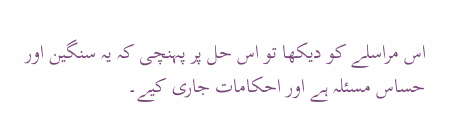اس مراسلے کو دیکھا تو اس حل پر پہنچی کہ یہ سنگین اور حساس مسئلہ ہے اور احکامات جاری کیے۔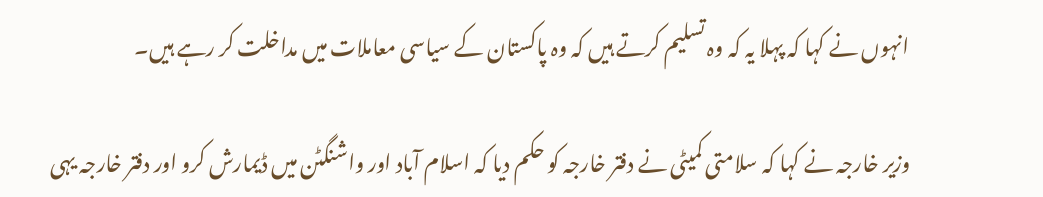انہوں نے کہا کہ پہلا یہ کہ وہ تسلیم کرتے ہیں کہ وہ پاکستان کے سیاسی معاملات میں مداخلت کر رہے ہیں۔

وزیر خارجہ نے کہا کہ سلامتی کمیٹی نے دفتر خارجہ کو حکم دیا کہ اسلام آباد اور واشنگٹن میں ڈیمارش کرو اور دفتر خارجہ یہی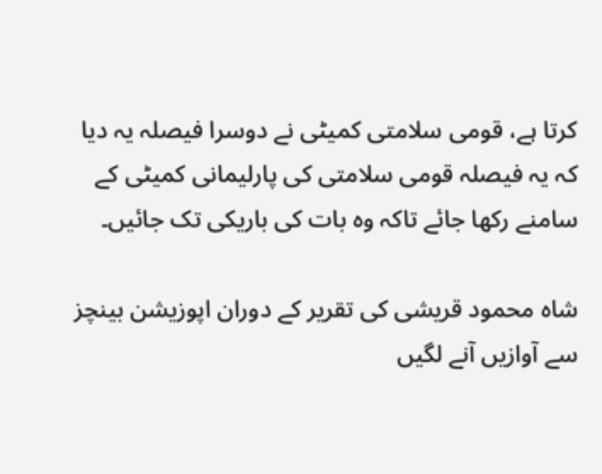کرتا ہے، قومی سلامتی کمیٹی نے دوسرا فیصلہ یہ دیا کہ یہ فیصلہ قومی سلامتی کی پارلیمانی کمیٹی کے سامنے رکھا جائے تاکہ وہ بات کی باریکی تک جائیں۔

شاہ محمود قریشی کی تقریر کے دوران اپوزیشن بینچز سے آوازیں آنے لگیں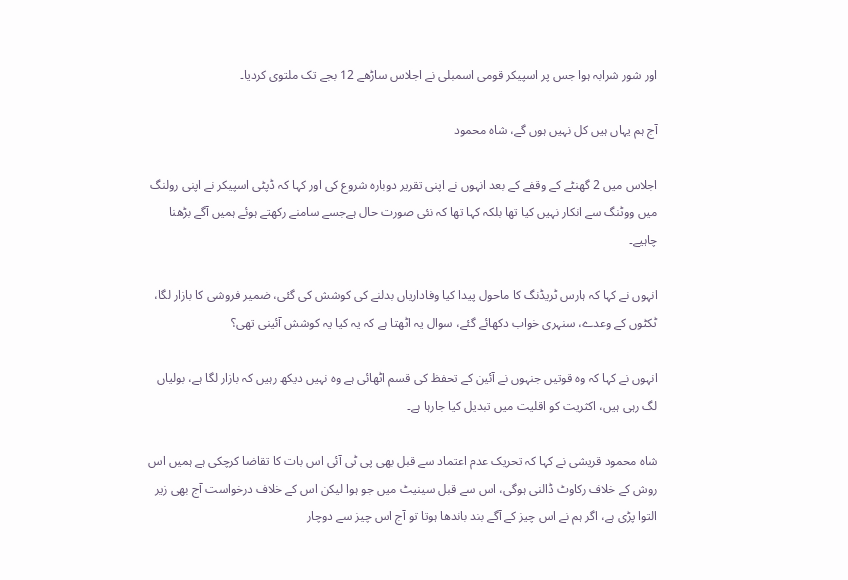اور شور شرابہ ہوا جس پر اسپیکر قومی اسمبلی نے اجلاس ساڑھے 12 بجے تک ملتوی کردیا۔

آج ہم یہاں ہیں کل نہیں ہوں گے، شاہ محمود

اجلاس میں 2 گھنٹے کے وقفے کے بعد انہوں نے اپنی تقریر دوبارہ شروع کی اور کہا کہ ڈپٹی اسپیکر نے اپنی رولنگ میں ووٹنگ سے انکار نہیں کیا تھا بلکہ کہا تھا کہ نئی صورت حال ہےجسے سامنے رکھتے ہوئے ہمیں آگے بڑھنا چاہیے۔

انہوں نے کہا کہ ہارس ٹریڈنگ کا ماحول پیدا کیا وفاداریاں بدلنے کی کوشش کی گئی، ضمیر فروشی کا بازار لگا، ٹکٹوں کے وعدے، سنہری خواب دکھائے گئے، سوال یہ اٹھتا ہے کہ یہ کیا یہ کوشش آئینی تھی؟

انہوں نے کہا کہ وہ قوتیں جنہوں نے آئین کے تحفظ کی قسم اٹھائی ہے وہ نہیں دیکھ رہیں کہ بازار لگا ہے، بولیاں لگ رہی ہیں، اکثریت کو اقلیت میں تبدیل کیا جارہا ہے۔

شاہ محمود قریشی نے کہا کہ تحریک عدم اعتماد سے قبل بھی پی ٹی آئی اس بات کا تقاضا کرچکی ہے ہمیں اس روش کے خلاف رکاوٹ ڈالنی ہوگی، اس سے قبل سینیٹ میں جو ہوا لیکن اس کے خلاف درخواست آج بھی زیر التوا پڑی ہے، اگر ہم نے اس چیز کے آگے بند باندھا ہوتا تو آج اس چیز سے دوچار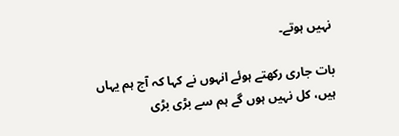نہیں ہوتے۔

بات جاری رکھتے ہوئے انہوں نے کہا کہ آج ہم یہاں ہیں، کل نہیں ہوں گے ہم سے بڑی بڑی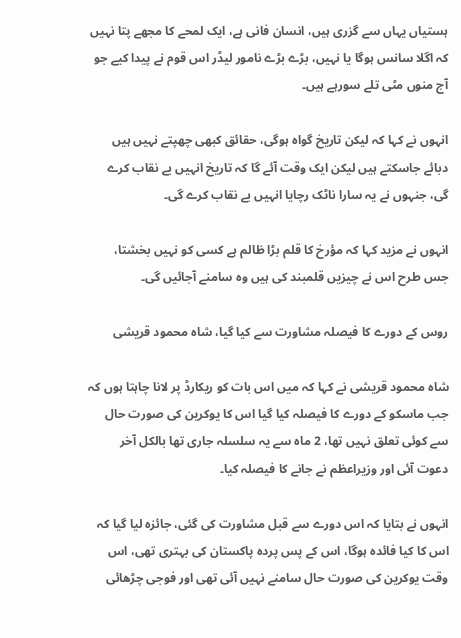ہستیاں یہاں سے گزری ہیں، انسان فانی ہے، ایک لمحے کا مجھے پتا نہیں کہ اگلا سانس ہوگا یا نہیں، بڑے بڑے نامور لیڈر اس قوم نے پیدا کیے جو آج منوں مٹی تلے سورہے ہیں۔

انہوں نے کہا کہ لیکن تاریخ گواہ ہوگی، حقائق کبھی چھپتے نہیں ہیں دبائے جاسکتے ہیں لیکن ایک وقت آئے گا کہ تاریخ انہیں بے نقاب کرے گی، جنہوں نے یہ سارا ناٹک رچایا انہیں بے نقاب کرے گی۔

انہوں نے مزید کہا کہ مؤرخ کا قلم بڑا ظالم ہے کسی کو نہیں بخشتا، جس طرح اس نے چیزیں قلمبند کی ہیں وہ سامنے آجائیں گی۔

روس کے دورے کا فیصلہ مشاورت سے کیا گیا، شاہ محمود قریشی

شاہ محمود قریشی نے کہا کہ میں اس بات کو ریکارڈ پر لانا چاہتا ہوں کہ جب ماسکو کے دورے کا فیصلہ کیا گیا اس کا یوکرین کی صورت حال سے کوئی تعلق نہیں تھا، 2 ماہ سے یہ سلسلہ جاری تھا بالکل آخر دعوت آئی اور وزیراعظم نے جانے کا فیصلہ کیا۔

انہوں نے بتایا کہ اس دورے سے قبل مشاورت کی گئی، جائزہ لیا گیا کہ اس کا کیا فائدہ ہوگا، اس کے پس پردہ پاکستان کی بہتری تھی، اس وقت یوکرین کی صورت حال سامنے نہیں آئی تھی اور فوجی چڑھائی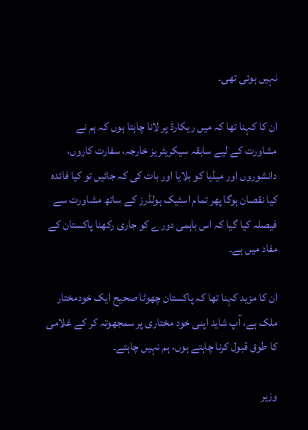نہیں ہوئی تھی۔

ان کا کہنا تھا کہ میں ریکارڈ پر لانا چاہتا ہوں کہ ہم نے مشاورت کے لیے سابقہ سیکریٹریز خارجہ، سفارت کاروں، دانشوروں اور میڈیا کو بلایا اور بات کی کہ جائیں تو کیا فائدہ کیا نقصان ہوگا پھر تمام اسٹیک ہولڈرز کے ساتھ مشاورت سے فیصلہ کیا گیا کہ اس باہمی دورے کو جاری رکھنا پاکستان کے مفاد میں ہے۔

ان کا مزید کہنا تھا کہ پاکستان چھوٹا صحیح ایک خودمختار ملک ہے، آپ شاید اپنی خود مختاری پر سمجھوتہ کر کے غلامی کا طوق قبول کرنا چاہتے ہوں، ہم نہیں چاہتے۔

وزیر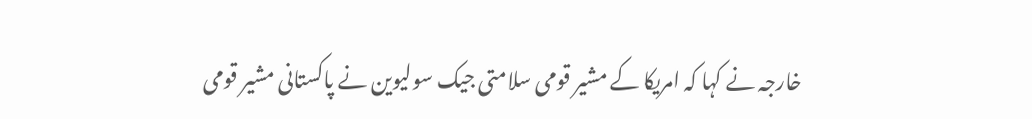خارجہ نے کہا کہ امریکا کے مشیر قومی سلامتی جیک سولیوین نے پاکستانی مشیر قومی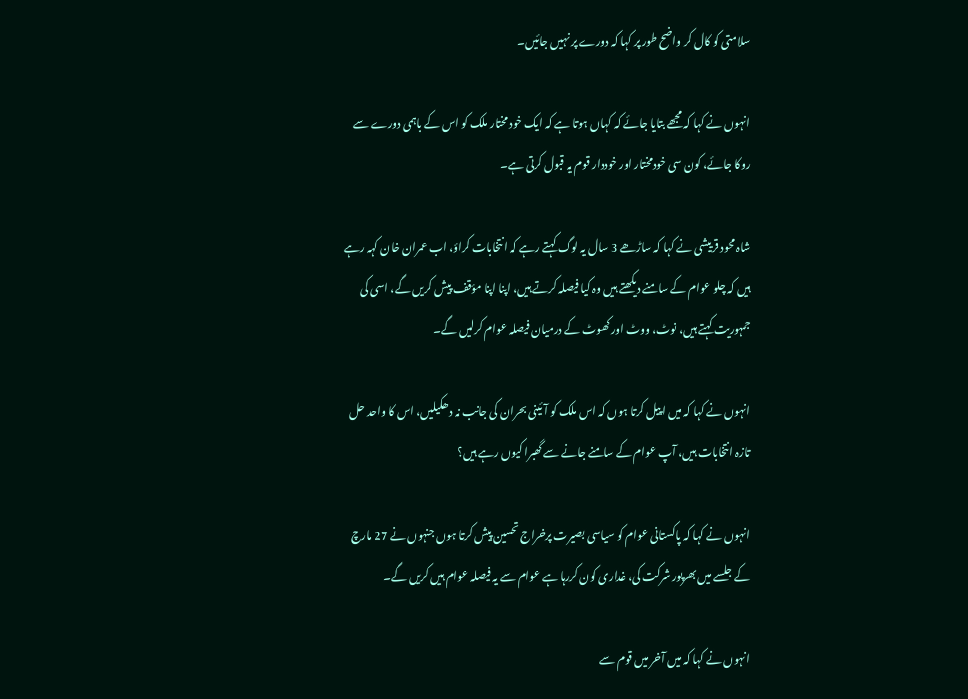سلامتی کو کال کر واضح طور پر کہا کہ دورے پر نہیں جائیں۔

انہوں نے کہا کہ مجھے بتایا جائے کہ کہاں ہوتا ہے کہ ایک خود مختار ملک کو اس کے باہمی دورے سے روکا جائے، کون سی خودمختار اور خوددار قوم یہ قبول کرتی ہے۔

شاہ محود قرییشی نے کہا کہ ساڑھے 3 سال یہ لوگ کہتے رہے کہ انتخابات کراؤ، اب عمران خان کہہ رہے ہیں کہ چلو عوام کے سامنے دیکھتے ہیں وہ کیا فیصلہ کرتے ہیں، اپنا اپنا مؤقف پیش کریں گے، اسی کی جمہوریت کہتے ہیں، نوٹ، ووٹ اور کھوٹ کے درمیان فیصلہ عوام کرلیں گے۔

انہوں نے کہا کہ میں اپیل کرتا ہوں کہ اس ملک کو آئینی بحران کی جانب نہ دھکیلیں، اس کا واحد حل تازہ انتخابات ہیں، آپ عوام کے سامنے جانے سے گھبرا کیوں رہے ہیں؟

انہوں نے کہا کہ پاکستانی عوام کو سیاسی بصیرت پرخراج تحسین پیش کرتا ہوں جنہوں نے 27 مارچ کے جلسے میں بھرپور شرکت کی، غداری کون کررہا ہے عوام سے یہ فیصلہ عوام ہیں کریں گے۔

انہوں نے کہا کہ میں آخر میں قوم سے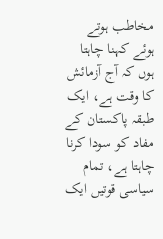مخاطب ہوتے ہوئے کہنا چاہتا ہوں کہ آج آزمائش کا وقت ہے، ایک طبقہ پاکستان کے مفاد کو سودا کرنا چاہتا ہے، تمام سیاسی قوتیں ایک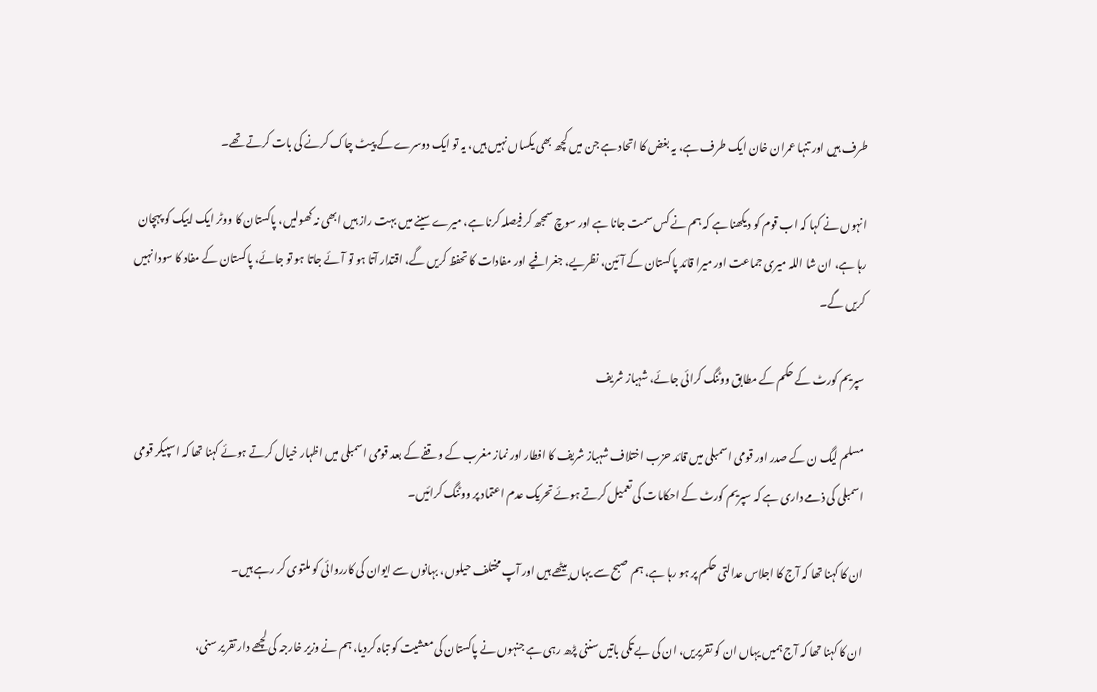طرف ہیں اور تنہا عمران خان ایک طرف ہے، یہ بغض کا اتحاد ہے جن میں کچھ بھی یکساں نہیں ہیں، یہ تو ایک دوسرے کے پیٹ چاک کرنے کی بات کرتے تھے۔

انہوں نے کہا کہ اب قوم کو دیکھنا ہے کہ ہم نے کس سمت جانا ہے اور سوچ سمجھ کر فیصلہ کرنا ہے، میرے سینے میں بہت راز ہیں ابھی نہ کھولیں، پاکستان کا ووٹر ایک اییک کو پہچان رہا ہے، ان شا اللہ میری جماعت اور میرا قائد پاکستان کے آئین، نظریے، جغرافیے اور مفادات کا تحفظ کریں گے، اقتدار آتا ہو تو آئے جاتا ہو تو جائے، پاکستان کے مفاد کا سودا نہیں کریں گے۔

سپریم کورٹ کے حکم کے مطابق ووٹنگ کرائی جائے، شہباز شریف

مسلم لیگ ن کے صدر اور قومی اسمبلی میں قائد حزب اختلاف شہباز شریف کا افطار اور نماز مغرب کے وقفے کے بعد قومی اسمبلی میں اظہار خیال کرتے ہوئے کہنا تھا کہ اسپیکر قومی اسمبلی کی ذمے داری ہے کہ سپریم کورٹ کے احکامات کی تعمیل کرتے ہوئے تحریک عدم اعتماد پر ووٹنگ کرائیں۔

ان کا کہنا تھا کہ آج کا اجلاس عدالتی حکم پر ہو رہا ہے، ہم صبح سے یہاں بیٹھے ہیں اور آپ مختلف حیلوں، بہانوں سے ایوان کی کارروائی کو ملتوی کر رہے ہیں۔

ان کا کہنا تھا کہ آج ہمیں یہاں ان کو تقریریں، ان کی بے تکی باتیں سننی پڑھ رہی ہے جنہوں نے پاکستان کی معشیت کو تباہ کردیا، ہم نے وزیر خارجہ کی لچھے دار تقریر سنی،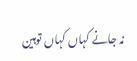نہ جانے کہاں کہاں توہین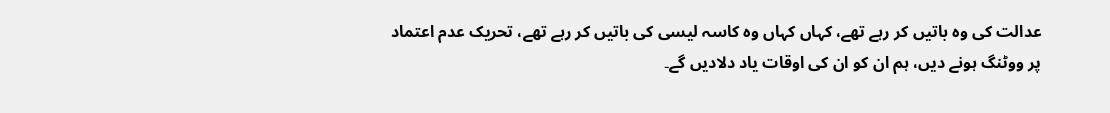عدالت کی وہ باتیں کر رہے تھے، کہاں کہاں وہ کاسہ لیسی کی باتیں کر رہے تھے، تحریک عدم اعتماد پر ووٹنگ ہونے دیں، ہم ان کو ان کی اوقات یاد دلادیں گے۔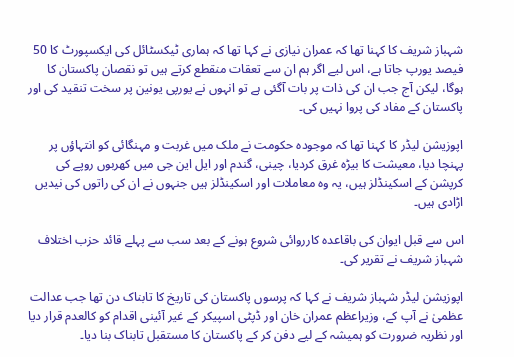شہباز شریف کا کہنا تھا کہ عمران نیازی نے کہا تھا کہ ہماری ٹیکسٹائل کی ایکسپورٹ کا 50 فیصد یورپ جاتا ہے، اس لیے اگر ہم ان سے تعقات منقطع کرتے ہیں تو نقصان پاکستان کا ہوگا، لیکن آج جب ان کی ذات پر بات آگئی ہے تو انہوں نے یورپی یونین پر سخت تنقید کی اور پاکستان کے مفاد کی پروا نہیں کی۔

اپوزیشن لیڈر کا کہنا تھا کہ موجودہ حکومت نے ملک میں غربت و مہنگائی کو انتہاؤں پر پہنچا دیا، معیشت کا بیڑہ غرق کردیا، چینی، گندم اور ایل این جی میں کھربوں روپے کی کرپشن کے اسکینڈلز ہیں، یہ وہ معاملات اور اسکینڈلز ہیں جنہوں نے ان کی راتوں کی نیدیں اڑادی ہیں۔

اس سے قبل ایوان کی باقاعدہ کارروائی شروع ہونے کے بعد سب سے پہلے قائد حزب اختلاف شہباز شریف نے تقریر کی۔

اپوزیشن لیڈر شہباز شریف نے کہا کہ پرسوں پاکستان کی تاریخ کا تابناک دن تھا جب عدالت عظمیٰ نے آپ کے، وزیراعظم عمران خان اور ڈپٹی اسپیکر کے غیر آئینی اقدام کو کالعدم قرار دیا اور نظریہ ضرورت کو ہمیشہ کے لیے دفن کر کے پاکستان کا مستقبل تابناک بنا دیا۔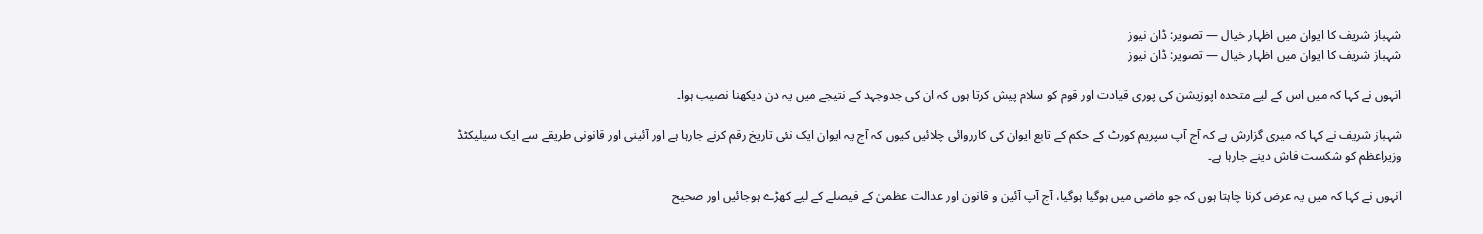شہباز شریف کا ایوان میں اظہار خیال — تصویر: ڈان نیوز
شہباز شریف کا ایوان میں اظہار خیال — تصویر: ڈان نیوز

انہوں نے کہا کہ میں اس کے لیے متحدہ اپوزیشن کی پوری قیادت اور قوم کو سلام پیش کرتا ہوں کہ ان کی جدوجہد کے نتیجے میں یہ دن دیکھنا نصیب ہوا۔

شہباز شریف نے کہا کہ میری گزارش ہے کہ آج آپ سپریم کورٹ کے حکم کے تابع ایوان کی کارروائی چلائیں کیوں کہ آج یہ ایوان ایک نئی تاریخ رقم کرنے جارہا ہے اور آئینی اور قانونی طریقے سے ایک سیلیکٹڈ وزیراعظم کو شکست فاش دینے جارہا ہے۔

انہوں نے کہا کہ میں یہ عرض کرنا چاہتا ہوں کہ جو ماضی میں ہوگیا ہوگیا، آج آپ آئین و قانون اور عدالت عظمیٰ کے فیصلے کے لیے کھڑے ہوجائیں اور صحیح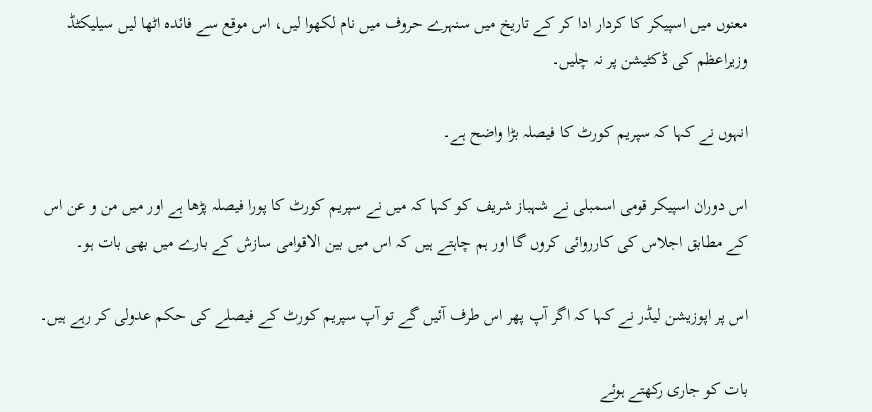معنوں میں اسپیکر کا کردار ادا کر کے تاریخ میں سنہرے حروف میں نام لکھوا لیں، اس موقع سے فائدہ اٹھا لیں سیلیکٹڈ وزیراعظم کی ڈکٹیشن پر نہ چلیں۔

انہوں نے کہا کہ سپریم کورٹ کا فیصلہ بڑا واضح ہے۔

اس دوران اسپیکر قومی اسمبلی نے شہباز شریف کو کہا کہ میں نے سپریم کورٹ کا پورا فیصلہ پڑھا ہے اور میں من و عن اس کے مطابق اجلاس کی کارروائی کروں گا اور ہم چاہتے ہیں کہ اس میں بین الاقوامی سازش کے بارے میں بھی بات ہو۔

اس پر اپوزیشن لیڈر نے کہا کہ اگر آپ پھر اس طرف آئیں گے تو آپ سپریم کورٹ کے فیصلے کی حکم عدولی کر رہے ہیں۔

بات کو جاری رکھتے ہوئے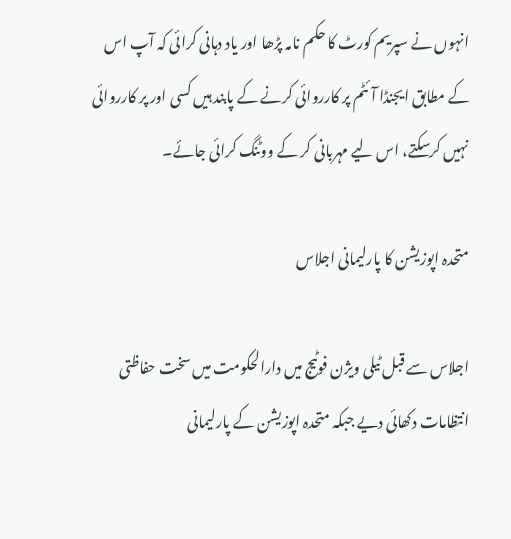انہوں نے سپریم کورٹ کا حکم نامہ پڑھا اور یاد دہانی کرائی کہ آپ اس کے مطابق ایجنڈا آئٹم پر کارروائی کرنے کے پابند ہیں کسی اور پر کارروائی نہیں کرسکتے، اس لیے مہربانی کر کے ووٹنگ کرائی جائے۔

متحدہ اپوزیشن کا پارلیمانی اجلاس

اجلاس سے قبل ٹیلی ویژن فوٹیج میں دارالحکومت میں سخت حفاظتی انتظامات دکھائی دیے جبکہ متحدہ اپوزیشن کے پارلیمانی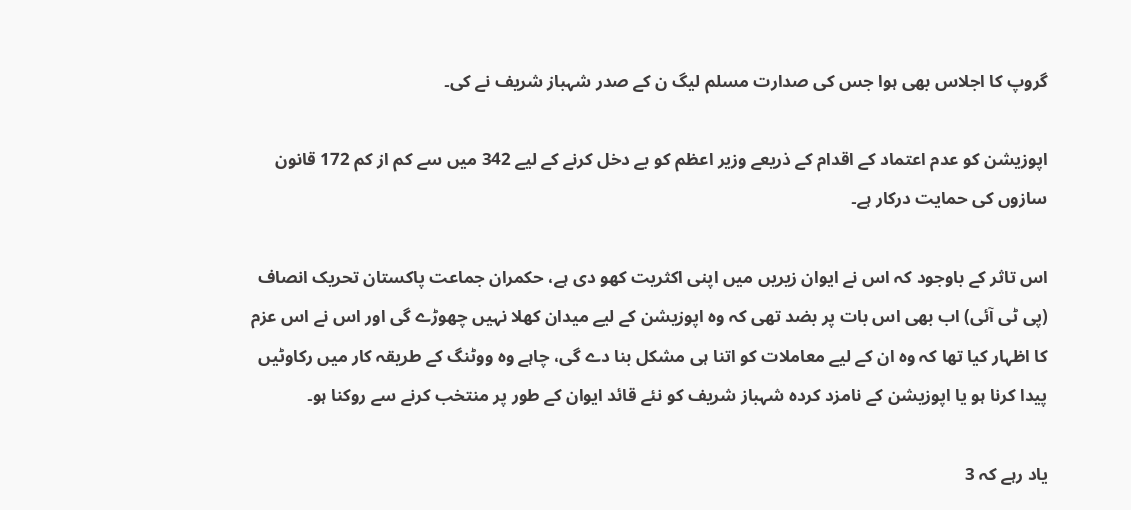گروپ کا اجلاس بھی ہوا جس کی صدارت مسلم لیگ ن کے صدر شہباز شریف نے کی۔

اپوزیشن کو عدم اعتماد کے اقدام کے ذریعے وزیر اعظم کو بے دخل کرنے کے لیے 342 میں سے کم از کم 172 قانون سازوں کی حمایت درکار ہے۔

اس تاثر کے باوجود کہ اس نے ایوان زیریں میں اپنی اکثریت کھو دی ہے، حکمران جماعت پاکستان تحریک انصاف (پی ٹی آئی) اب بھی اس بات پر بضد تھی کہ وہ اپوزیشن کے لیے میدان کھلا نہیں چھوڑے گی اور اس نے اس عزم کا اظہار کیا تھا کہ وہ ان کے لیے معاملات کو اتنا ہی مشکل بنا دے گی، چاہے وہ ووٹنگ کے طریقہ کار میں رکاوٹیں پیدا کرنا ہو یا اپوزیشن کے نامزد کردہ شہباز شریف کو نئے قائد ایوان کے طور پر منتخب کرنے سے روکنا ہو۔

یاد رہے کہ 3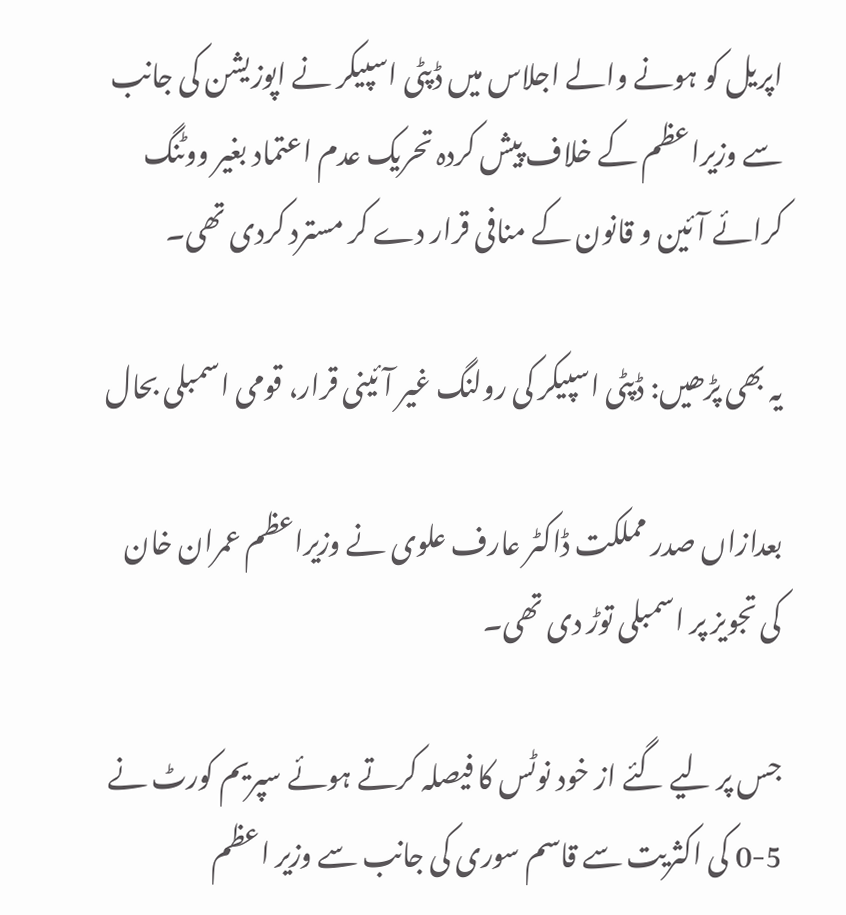اپریل کو ہونے والے اجلاس میں ڈپٹی اسپیکر نے اپوزیشن کی جانب سے وزیراعظم کے خلاف پیش کردہ تحریک عدم اعتماد بغیر ووٹنگ کرائے آئین و قانون کے منافی قرار دے کر مسترد کردی تھی۔

یہ بھی پڑھیں: ڈپٹی اسپیکر کی رولنگ غیر آئینی قرار، قومی اسمبلی بحال

بعدازاں صدر مملکت ڈاکٹر عارف علوی نے وزیراعظم عمران خان کی تجویز پر اسمبلی توڑ دی تھی۔

جس پر لیے گئے از خود نوٹس کا فیصلہ کرتے ہوئے سپریم کورٹ نے 5-0 کی اکثریت سے قاسم سوری کی جانب سے وزیر اعظم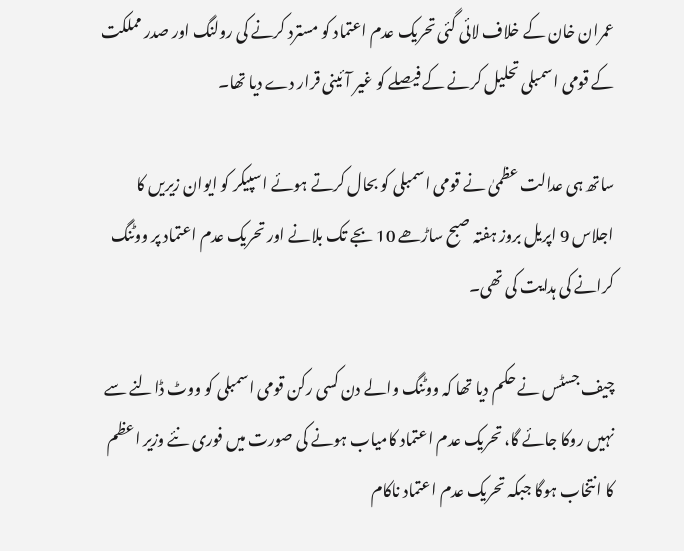عمران خان کے خلاف لائی گئی تحریک عدم اعتماد کو مسترد کرنے کی رولنگ اور صدر مملکت کے قومی اسمبلی تحلیل کرنے کے فیصلے کو غیر آئینی قرار دے دیا تھا۔

ساتھ ہی عدالت عظمیٰ نے قومی اسمبلی کو بحال کرتے ہوئے اسپیکر کو ایوان زیریں کا اجلاس 9 اپریل بروز ہفتہ صبح ساڑھے 10 بجے تک بلانے اور تحریک عدم اعتماد پر ووٹنگ کرانے کی ہدایت کی تھی۔

چیف جسٹس نے حکم دیا تھا کہ ووٹنگ والے دن کسی رکن قومی اسمبلی کو ووٹ ڈالنے سے نہیں روکا جائے گا، تحریک عدم اعتماد کامیاب ہونے کی صورت میں فوری نئے وزیر اعظم کا انتخاب ہوگا جبکہ تحریک عدم اعتماد ناکام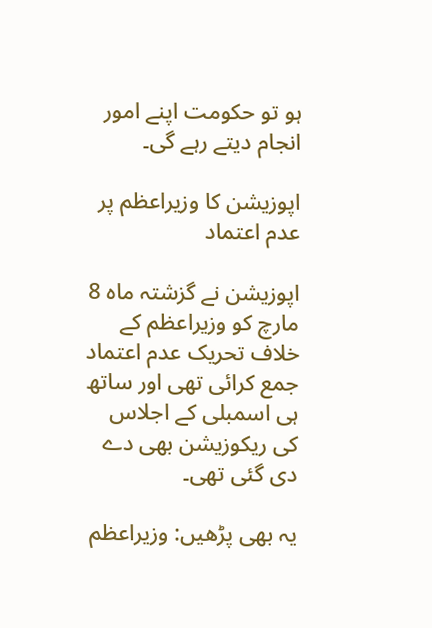ہو تو حکومت اپنے امور انجام دیتے رہے گی۔

اپوزیشن کا وزیراعظم پر عدم اعتماد

اپوزیشن نے گزشتہ ماہ 8 مارچ کو وزیراعظم کے خلاف تحریک عدم اعتماد جمع کرائی تھی اور ساتھ ہی اسمبلی کے اجلاس کی ریکوزیشن بھی دے دی گئی تھی۔

یہ بھی پڑھیں: وزیراعظم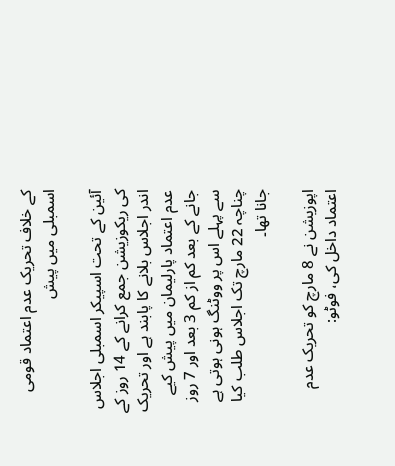کے خلاف تحریک عدم اعتماد قومی اسمبلی میں پیش

آئین کے تحت اسپیکر اسمبلی اجلاس کی ریکوزیشن جمع کرانے کے 14 روز کے اندر اجلاس بلانے کا پابند ہے اور تحریک عدم اعتماد پارلیمان میں پیش کیے جانے کے بعد کم از کم 3 بعد اور 7 روز سے پہلے اس پر ووٹنگ ہونی ہوتی ہے چناچہ 22 مارچ تک اجلاس طلب کیا جانا تھا۔

اپوزیشن نے 8 مارچ کو تحریک عدم اعتماد داخل کی، فوٹو: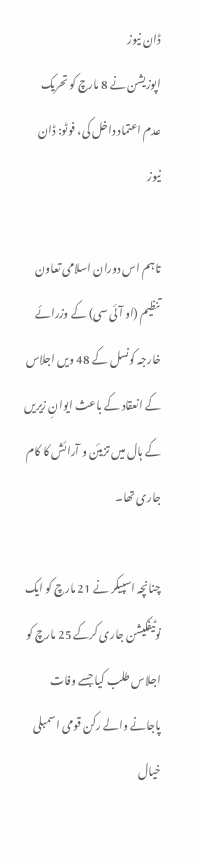ڈان نیوز
اپوزیشن نے 8 مارچ کو تحریک عدم اعتماد داخل کی، فوٹو: ڈان نیوز

تاہم اس دوران اسلامی تعاون تنظیم (او آئی سی) کے وزرائے خارجہ کونسل کے 48 ویں اجلاس کے انعقاد کے باعث ایوانِ زیریں کے ہال میں تزیئن و آرائش کا کام جاری تھا۔

چنانچہ اسپیکر نے 21 مارچ کو ایک نوٹیفکیشن جاری کرکے 25 مارچ کو اجلاس طلب کیا جسے وفات پاجانے والے رکن قومی اسمبلی خیال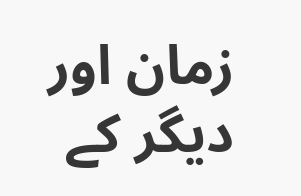زمان اور دیگر کے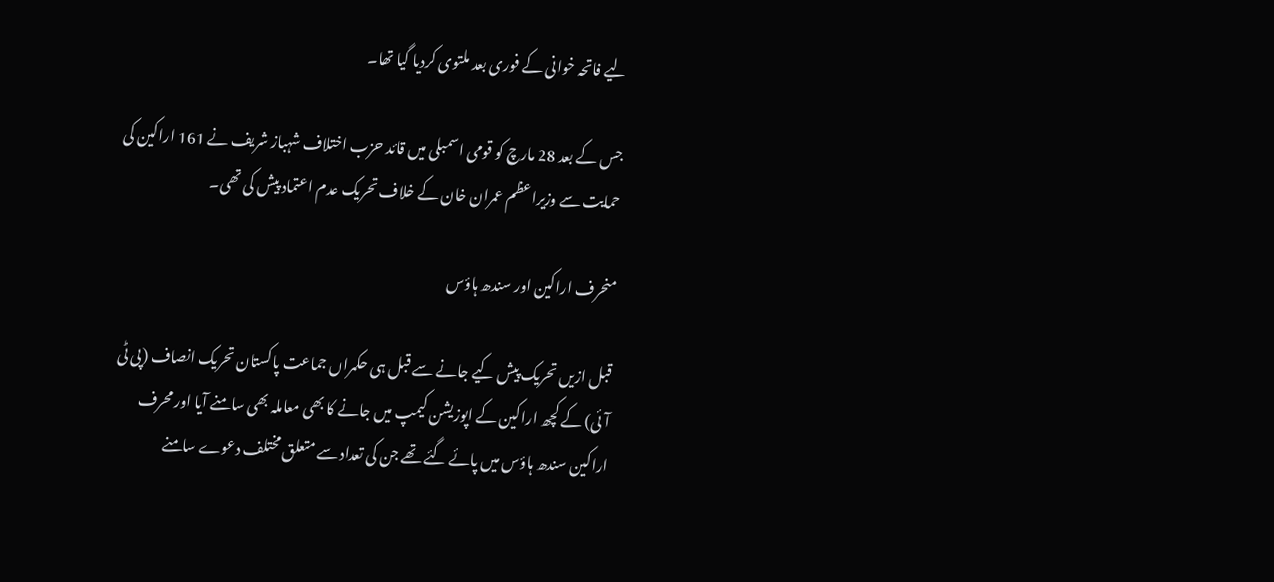لیے فاتحہ خوانی کے فوری بعد ملتوی کردیا گیا تھا۔

جس کے بعد 28 مارچ کو قومی اسمبلی میں قائد حزب اختلاف شہباز شریف نے 161 اراکین کی حمایت سے وزیراعظم عمران خان کے خلاف تحریک عدم اعتماد پیش کی تھی۔

منحرف اراکین اور سندھ ہاؤس

قبل ازیں تحریک پیش کیے جانے سے قبل ہی حکمراں جماعت پاکستان تحریک انصاف (پی ٹی آئی) کے کچھ اراکین کے اپوزیشن کیمپ میں جانے کا بھی معاملہ بھی سامنے آیا اور محرف اراکین سندھ ہاؤس میں پائے گئے تھے جن کی تعداد سے متعلق مختلف دعوے سامنے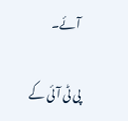آئے۔

پی ٹی آئی کے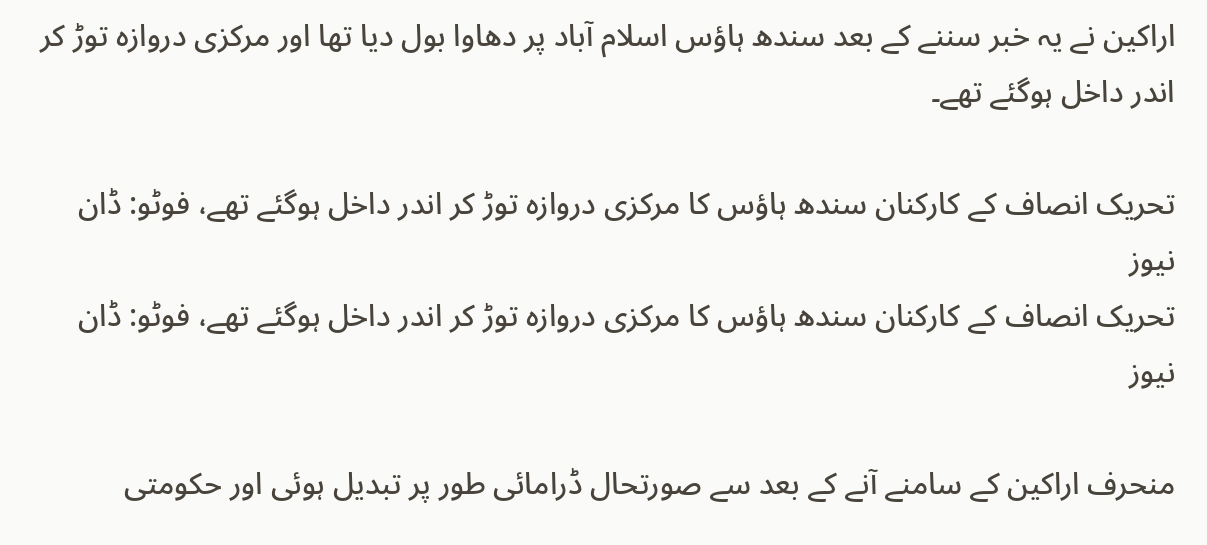اراکین نے یہ خبر سننے کے بعد سندھ ہاؤس اسلام آباد پر دھاوا بول دیا تھا اور مرکزی دروازہ توڑ کر اندر داخل ہوگئے تھے۔

تحریک انصاف کے کارکنان سندھ ہاؤس کا مرکزی دروازہ توڑ کر اندر داخل ہوگئے تھے، فوٹو: ڈان نیوز
تحریک انصاف کے کارکنان سندھ ہاؤس کا مرکزی دروازہ توڑ کر اندر داخل ہوگئے تھے، فوٹو: ڈان نیوز

منحرف اراکین کے سامنے آنے کے بعد سے صورتحال ڈرامائی طور پر تبدیل ہوئی اور حکومتی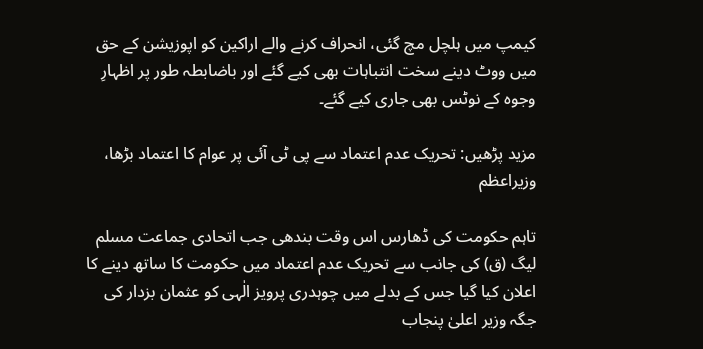کیمپ میں ہلچل مچ گئی، انحراف کرنے والے اراکین کو اپوزیشن کے حق میں ووٹ دینے سخت انتباہات بھی کیے گئے اور باضابطہ طور پر اظہارِ وجوہ کے نوٹس بھی جاری کیے گئے۔

مزید پڑھیں: تحریک عدم اعتماد سے پی ٹی آئی پر عوام کا اعتماد بڑھا، وزیراعظم

تاہم حکومت کی ڈھارس اس وقت بندھی جب اتحادی جماعت مسلم لیگ (ق) کی جانب سے تحریک عدم اعتماد میں حکومت کا ساتھ دینے کا اعلان کیا گیا جس کے بدلے میں چوہدری پرویز الٰہی کو عثمان بزدار کی جگہ وزیر اعلیٰ پنجاب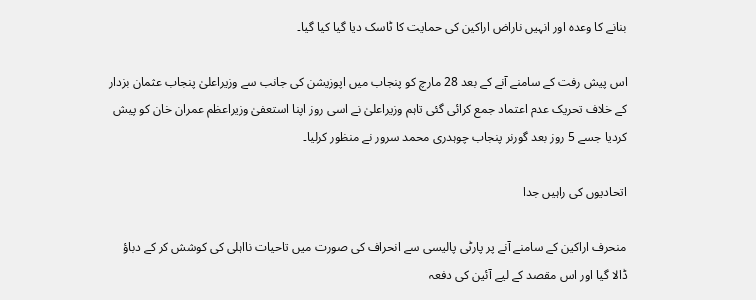بنانے کا وعدہ اور انہیں ناراض اراکین کی حمایت کا ٹاسک دیا گیا کیا گیا۔

اس پیش رفت کے سامنے آنے کے بعد 28 مارچ کو پنجاب میں اپوزیشن کی جانب سے وزیراعلیٰ پنجاب عثمان بزدار کے خلاف تحریک عدم اعتماد جمع کرائی گئی تاہم وزیراعلیٰ نے اسی روز اپنا استعفیٰ وزیراعظم عمران خان کو پیش کردیا جسے 5 روز بعد گورنر پنجاب چوہدری محمد سرور نے منظور کرلیا۔

اتحادیوں کی راہیں جدا

منحرف اراکین کے سامنے آنے پر پارٹی پالیسی سے انحراف کی صورت میں تاحیات نااہلی کی کوشش کر کے دباؤ ڈالا گیا اور اس مقصد کے لیے آئین کی دفعہ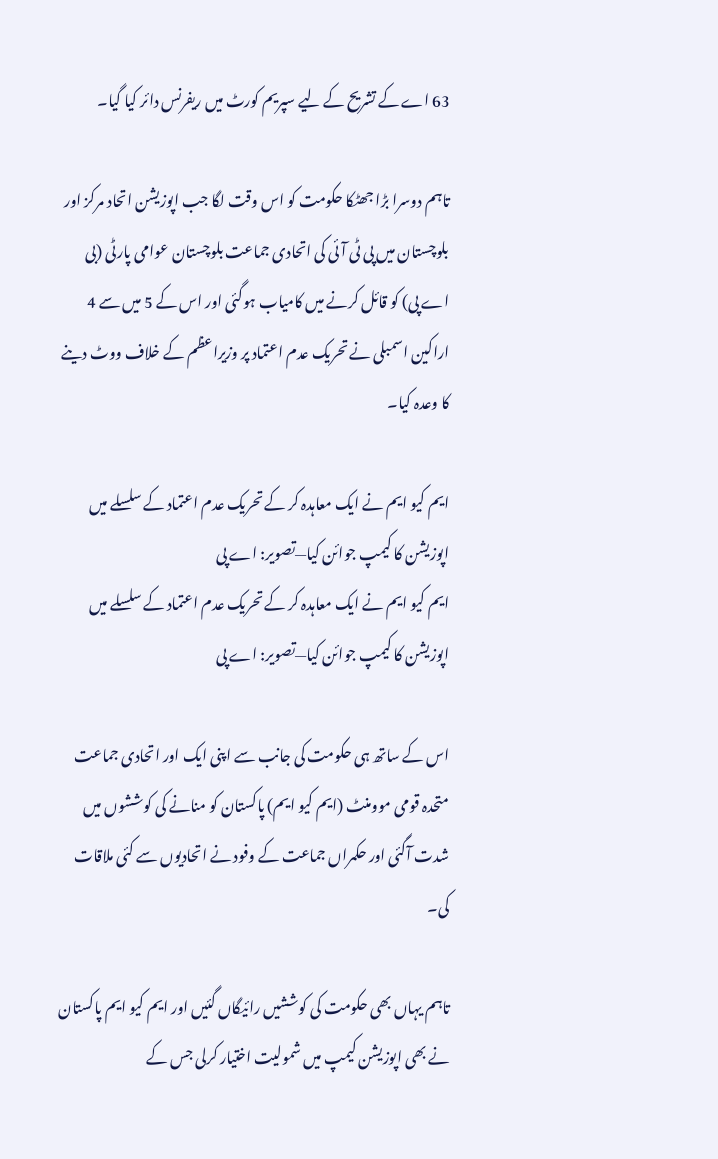63 اے کے تشریح کے لیے سپریم کورٹ میں ریفرنس دائر کیا گیا۔

تاہم دوسرا بڑا جھٹکا حکومت کو اس وقت لگا جب اپوزیشن اتحاد مرکز اور بلوچستان میں پی ٹی آئی کی اتحادی جماعت بلوچستان عوامی پارٹی (بی اے پی) کو قائل کرنے میں کامیاب ہوگئی اور اس کے 5 میں سے 4 اراکین اسمبلی نے تحریک عدم اعتماد پر وزیراعظم کے خلاف ووٹ دینے کا وعدہ کیا۔

ایم کیو ایم نے ایک معاہدہ کر کے تحریک عدم اعتماد کے سلسلے میں اپوزیشن کا کیمپ جوائن کیا—تصویر: اے پی
ایم کیو ایم نے ایک معاہدہ کر کے تحریک عدم اعتماد کے سلسلے میں اپوزیشن کا کیمپ جوائن کیا—تصویر: اے پی

اس کے ساتھ ہی حکومت کی جانب سے اپنی ایک اور اتحادی جماعت متحدہ قومی موومنٹ (ایم کیو ایم) پاکستان کو منانے کی کوششوں میں شدت آگئی اور حکمراں جماعت کے وفود نے اتحادیوں سے کئی ملاقات کی۔

تاہم یہاں بھی حکومت کی کوششیں رائیگاں گئیں اور ایم کیو ایم پاکستان نے بھی اپوزیشن کیمپ میں شمولیت اختیار کرلی جس کے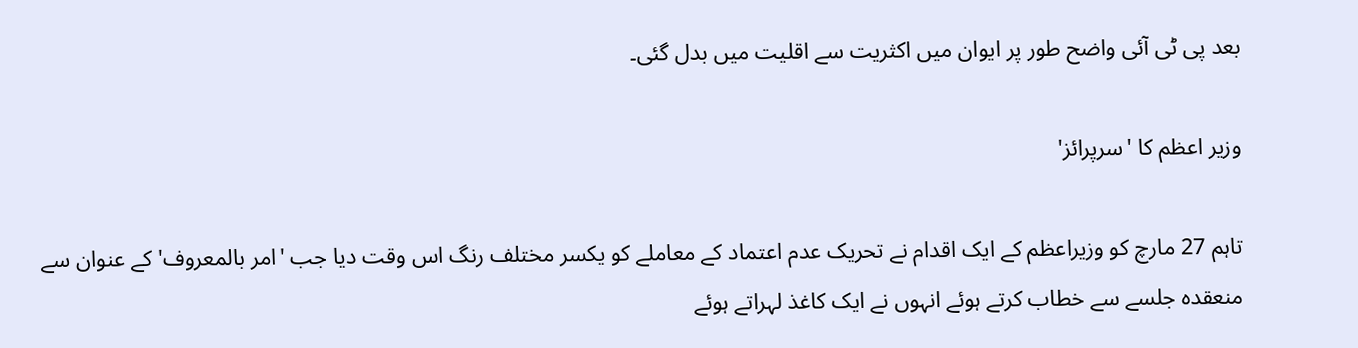بعد پی ٹی آئی واضح طور پر ایوان میں اکثریت سے اقلیت میں بدل گئی۔

وزیر اعظم کا 'سرپرائز'

تاہم 27 مارچ کو وزیراعظم کے ایک اقدام نے تحریک عدم اعتماد کے معاملے کو یکسر مختلف رنگ اس وقت دیا جب 'امر بالمعروف' کے عنوان سے منعقدہ جلسے سے خطاب کرتے ہوئے انہوں نے ایک کاغذ لہراتے ہوئے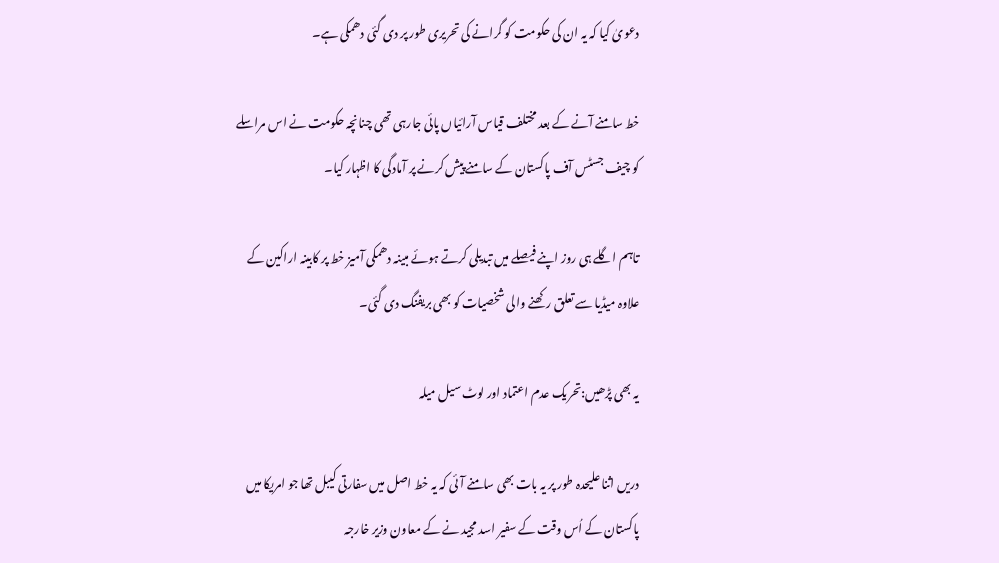دعویٰ کیا کہ یہ ان کی حکومت کو گرانے کی تحریری طور پر دی گئی دھمکی ہے۔

خط سامنے آنے کے بعد مختلف قیاس آرائیاں پائی جارہی تھی چنانچہ حکومت نے اس مراسلے کو چیف جسٹس آف پاکستان کے سامنے پیش کرنے پر آمادگی کا اظہار کیا۔

تاہم اگلے ہی روز اپنے فیصلے میں تبدیلی کرتے ہوئے مبینہ دھمکی آمیز خط پر کابینہ اراکین کے علاوہ میڈیا سے تعلق رکھنے والی شخصیات کو بھی بریفنگ دی گئی۔

یہ بھی پڑھیں:تحریک عدم اعتماد اور لوٹ سیل میلہ

دریں اثنا علیحدہ طور پر یہ بات بھی سامنے آئی کہ یہ خط اصل میں سفارتی کیبل تھا جو امریکا میں پاکستان کے اُس وقت کے سفیر اسد مجید نے کے معاون وزیر خارجہ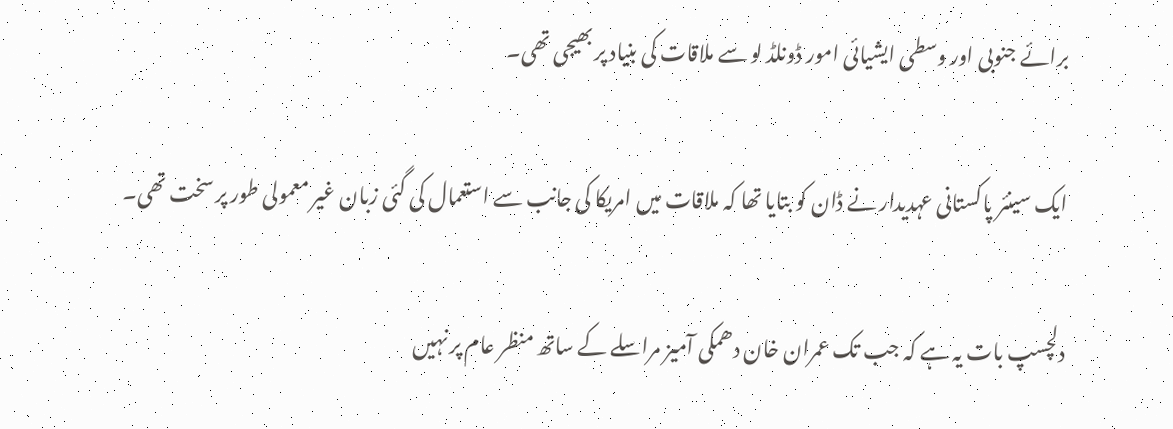برائے جنوبی اور وسطی ایشیائی امور ڈونلڈ لو سے ملاقات کی بنیاد پر بھیجی تھی۔

ایک سینئر پاکستانی عہدیدار نے ڈان کو بتایا تھا کہ ملاقات میں امریکا کی جانب سے استعمال کی گئی زبان غیر معمولی طور پر سخت تھی۔

دلچسپ بات یہ ہے کہ جب تک عمران خان دھمکی آمیز مراسلے کے ساتھ منظر عام پر نہیں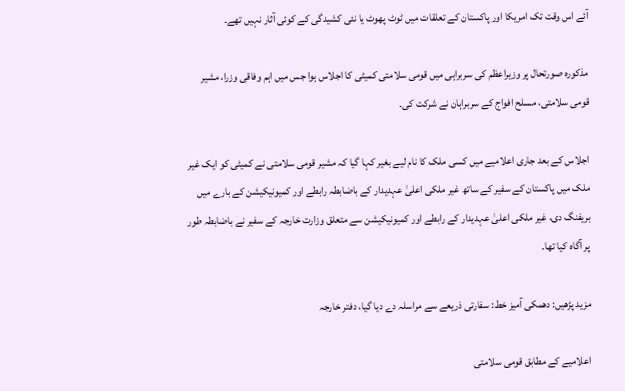آئے اس وقت تک امریکا اور پاکستان کے تعلقات میں ٹوٹ پھوٹ یا نئی کشیدگی کے کوئی آثار نہیں تھے۔

مذکورہ صورتحال پر وزیراعظم کی سربراہی میں قومی سلامتی کمیٹی کا اجلاس ہوا جس میں اہم وفاقی وزرا، مشیر قومی سلامتی، مسلح افواج کے سربراہان نے شرکت کی۔

اجلاس کے بعد جاری اعلامیے میں کسی ملک کا نام لیے بغیر کہا گیا کہ مشیر قومی سلامتی نے کمیٹی کو ایک غیر ملک میں پاکستان کے سفیر کے ساتھ غیر ملکی اعلیٰ عہدیدار کے باضابطہ رابطے اور کمیونیکیشن کے بارے میں بریفنگ دی، غیر ملکی اعلیٰ عہدیدار کے رابطے اور کمیونیکیشن سے متعلق وزارت خارجہ کے سفیر نے باضابطہ طور پر آگاہ کیا تھا۔

مزید پڑھیں: دھمکی آمیز خط: سفارتی ذریعے سے مراسلہ دے دیا گیا، دفتر خارجہ

اعلامیے کے مطابق قومی سلامتی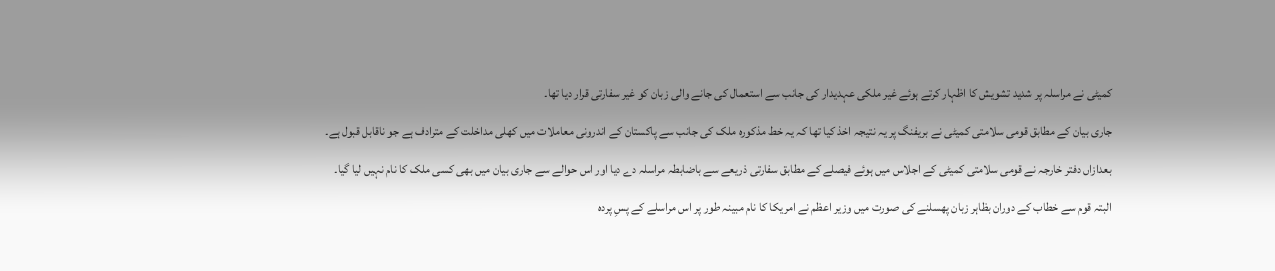کمیٹی نے مراسلہ پر شدید تشویش کا اظہار کرتے ہوئے غیر ملکی عہدیدار کی جانب سے استعمال کی جانے والی زبان کو غیر سفارتی قرار دیا تھا۔

جاری بیان کے مطابق قومی سلامتی کمیٹی نے بریفنگ پر یہ نتیجہ اخذ کیا تھا کہ یہ خط مذکورہ ملک کی جانب سے پاکستان کے اندرونی معاملات میں کھلی مداخلت کے مترادف ہے جو ناقابل قبول ہے۔

بعدازاں دفتر خارجہ نے قومی سلامتی کمیٹی کے اجلاس میں ہوئے فیصلے کے مطابق سفارتی ذریعے سے باضابطہ مراسلہ دے دیا اور اس حوالے سے جاری بیان میں بھی کسی ملک کا نام نہیں لیا گیا۔

البتہ قوم سے خطاب کے دوران بظاہر زبان پھسلنے کی صورت میں وزیر اعظم نے امریکا کا نام مبینہ طور پر اس مراسلے کے پسِ پردہ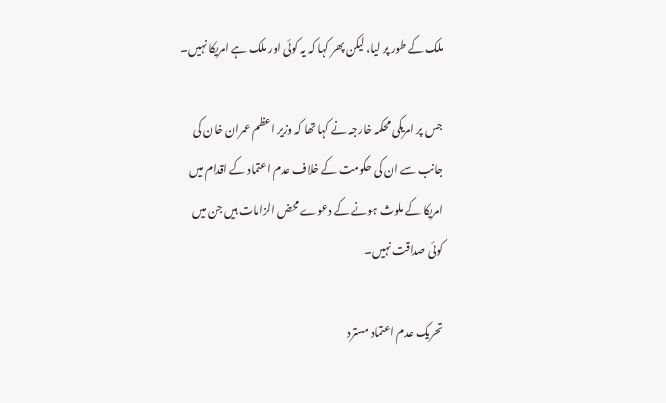ملک کے طور پر لیا، لیکن پھر کہا کہ یہ کوئی اور ملک ہے امریکا نہیں۔

جس پر امریکی محکمہ خارجہ نے کہا تھا کہ وزیر اعظم عمران خان کی جانب سے ان کی حکومت کے خلاف عدم اعتماد کے اقدام میں امریکا کے ملوث ہونے کے دعوے محض الزامات ہیں جن میں کوئی صداقت نہیں۔

تحریک عدم اعتماد مسترد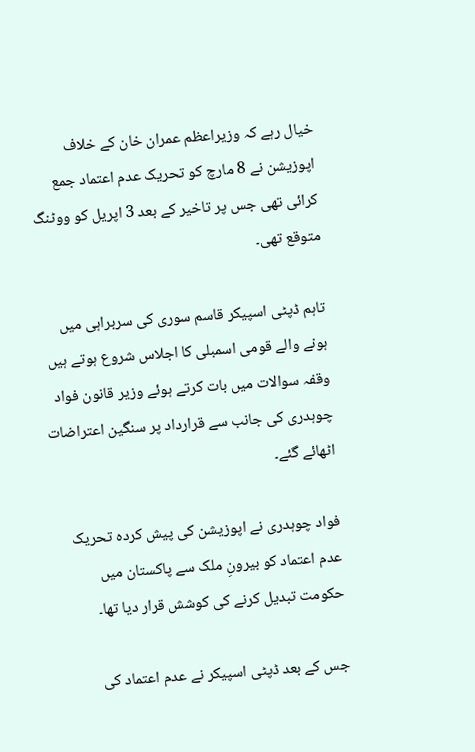خیال رہے کہ وزیراعظم عمران خان کے خلاف اپوزیشن نے 8 مارچ کو تحریک عدم اعتماد جمع کرائی تھی جس پر تاخیر کے بعد 3 اپریل کو ووٹنگ متوقع تھی۔

تاہم ڈپٹی اسپیکر قاسم سوری کی سربراہی میں ہونے والے قومی اسمبلی کا اجلاس شروع ہوتے ہیں وقفہ سوالات میں بات کرتے ہوئے وزیر قانون فواد چوہدری کی جانب سے قرارداد پر سنگین اعتراضات اٹھائے گئے۔

فواد چوہدری نے اپوزیشن کی پیش کردہ تحریک عدم اعتماد کو بیرونِ ملک سے پاکستان میں حکومت تبدیل کرنے کی کوشش قرار دیا تھا۔

جس کے بعد ڈپٹی اسپیکر نے عدم اعتماد کی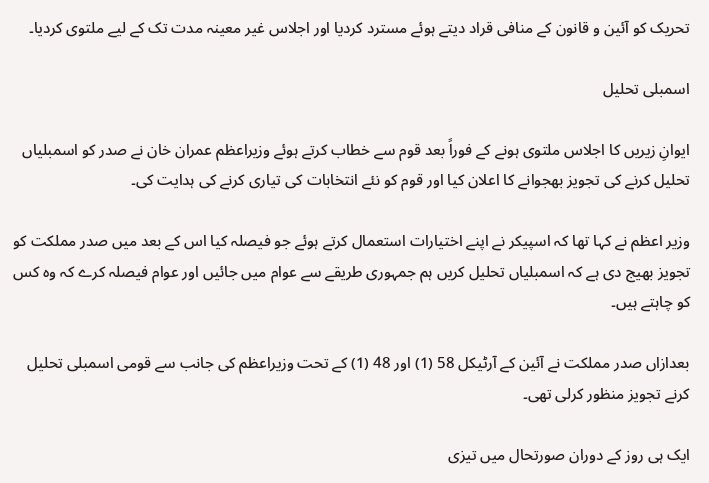تحریک کو آئین و قانون کے منافی قراد دیتے ہوئے مسترد کردیا اور اجلاس غیر معینہ مدت تک کے لیے ملتوی کردیا۔

اسمبلی تحلیل

ایوانِ زیریں کا اجلاس ملتوی ہونے کے فوراً بعد قوم سے خطاب کرتے ہوئے وزیراعظم عمران خان نے صدر کو اسمبلیاں تحلیل کرنے کی تجویز بھجوانے کا اعلان کیا اور قوم کو نئے انتخابات کی تیاری کرنے کی ہدایت کی۔

وزیر اعظم نے کہا تھا کہ اسپیکر نے اپنے اختیارات استعمال کرتے ہوئے جو فیصلہ کیا اس کے بعد میں صدر مملکت کو تجویز بھیج دی ہے کہ اسمبلیاں تحلیل کریں ہم جمہوری طریقے سے عوام میں جائیں اور عوام فیصلہ کرے کہ وہ کس کو چاہتے ہیں۔

بعدازاں صدر مملکت نے آئین کے آرٹیکل 58 (1) اور 48 (1) کے تحت وزیراعظم کی جانب سے قومی اسمبلی تحلیل کرنے تجویز منظور کرلی تھی۔

ایک ہی روز کے دوران صورتحال میں تیزی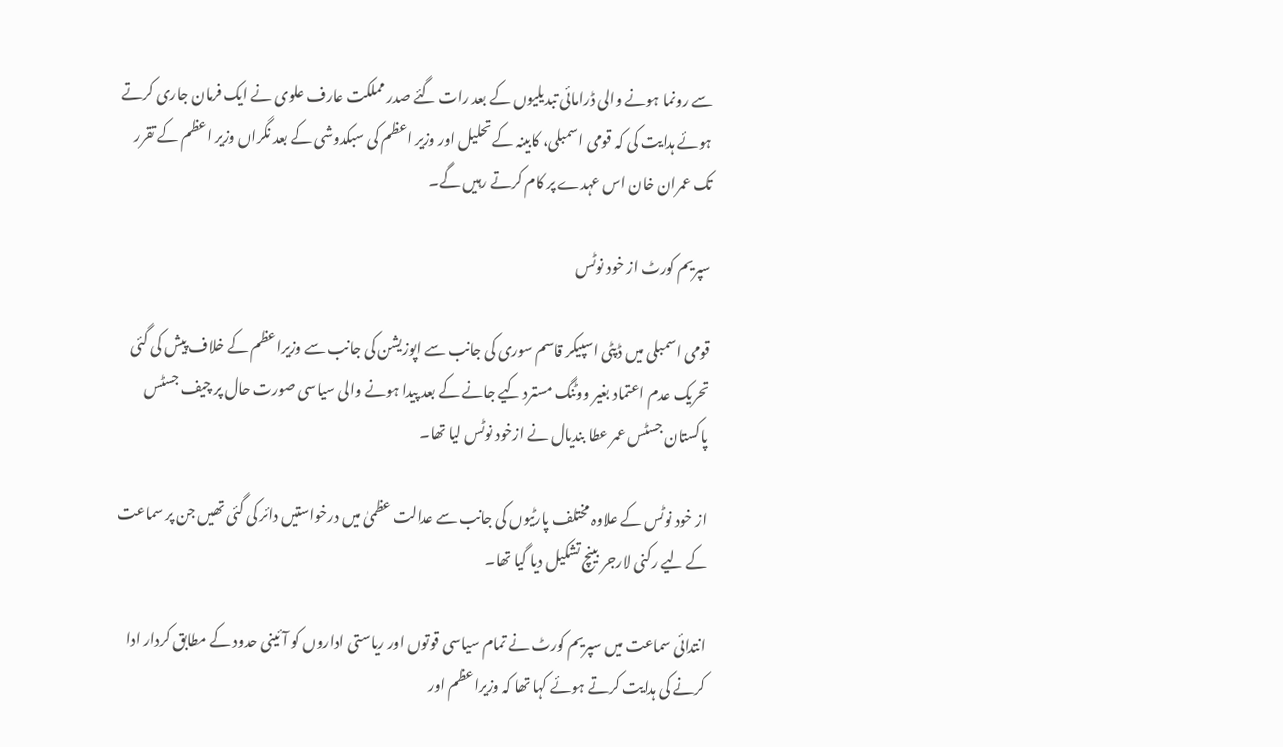سے رونما ہونے والی ڈرامائی تبدیلیوں کے بعد رات گئے صدر مملکت عارف علوی نے ایک فرمان جاری کرتے ہوئے ہدایت کی کہ قومی اسمبلی، کابینہ کے تحلیل اور وزیر اعظم کی سبکدوشی کے بعد نگراں وزیر اعظم کے تقرر تک عمران خان اس عہدے پر کام کرتے رہیں گے۔

سپریم کورٹ از خود نوٹس

قومی اسمبلی میں ڈپٹی اسپیکر قاسم سوری کی جانب سے اپوزیشن کی جانب سے وزیراعظم کے خلاف پیش کی گئی تحریک عدم اعتماد بغیر ووٹنگ مسترد کیے جانے کے بعد پیدا ہونے والی سیاسی صورت حال پر چیف جسٹس پاکستان جسٹس عمر عطا بندیال نے ازخود نوٹس لیا تھا۔

از خود نوٹس کے علاوہ مختلف پارٹیوں کی جانب سے عدالت عظمیٰ میں درخواستیں دائر کی گئی تھیں جن پر سماعت کے لیے رکنی لارجر بینچ تشکیل دیا گیا تھا۔

انتدائی سماعت میں سپریم کورٹ نے تمام سیاسی قوتوں اور ریاستی اداروں کو آئینی حدود کے مطابق کردار ادا کرنے کی ہدایت کرتے ہوئے کہا تھا کہ وزیراعظم اور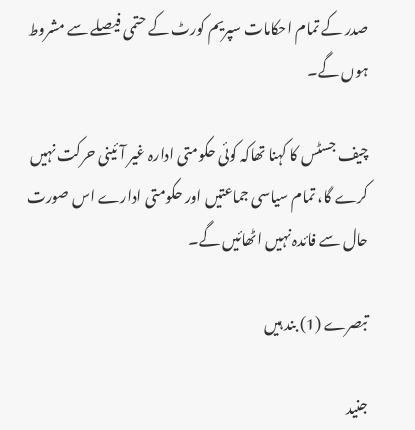صدر کے تمام احکامات سپریم کورٹ کے حتمی فیصلے سے مشروط ہوں گے۔

چیف جسٹس کا کہنا تھاکہ کوئی حکومتی ادارہ غیر آئینی حرکت نہیں کرے گا، تمام سیاسی جماعتیں اور حکومتی ادارے اس صورت حال سے فائدہ نہیں اٹھائیں گے۔

تبصرے (1) بند ہیں

جنید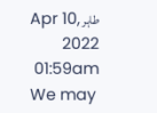طاہر Apr 10, 2022 01:59am
We may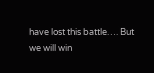have lost this battle…. But we will win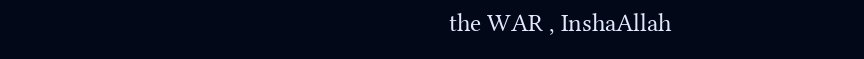the WAR , InshaAllah